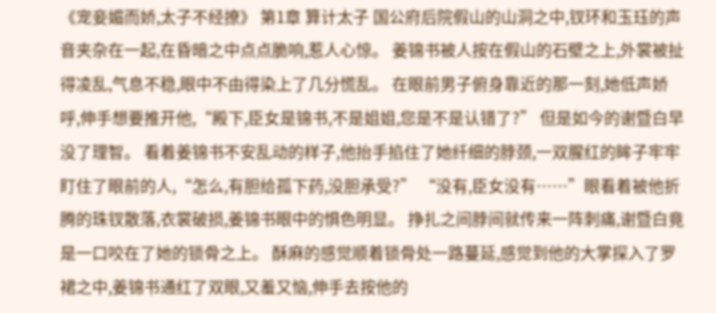《宠妾媚而娇,太子不经撩》 第1章 算计太子 国公府后院假山的山洞之中,钗环和玉珏的声音夹杂在一起,在昏暗之中点点脆响,惹人心惊。 姜锦书被人按在假山的石壁之上,外裳被扯得凌乱,气息不稳,眼中不由得染上了几分慌乱。 在眼前男子俯身靠近的那一刻,她低声娇呼,伸手想要推开他,“殿下,臣女是锦书,不是姐姐,您是不是认错了?” 但是如今的谢暨白早没了理智。 看着姜锦书不安乱动的样子,他抬手掐住了她纤细的脖颈,一双腥红的眸子牢牢盯住了眼前的人,“怎么,有胆给孤下药,没胆承受?” “没有,臣女没有……”眼看着被他折腾的珠钗散落,衣裳破损,姜锦书眼中的惧色明显。 挣扎之间脖间就传来一阵刺痛,谢暨白竟是一口咬在了她的锁骨之上。 酥麻的感觉顺着锁骨处一路蔓延,感觉到他的大掌探入了罗裙之中,姜锦书通红了双眼,又羞又恼,伸手去按他的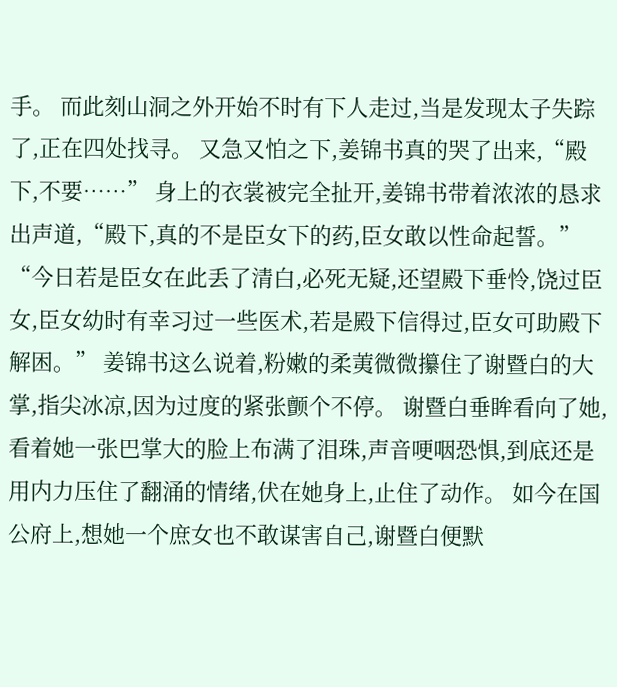手。 而此刻山洞之外开始不时有下人走过,当是发现太子失踪了,正在四处找寻。 又急又怕之下,姜锦书真的哭了出来,“殿下,不要……” 身上的衣裳被完全扯开,姜锦书带着浓浓的恳求出声道,“殿下,真的不是臣女下的药,臣女敢以性命起誓。” “今日若是臣女在此丢了清白,必死无疑,还望殿下垂怜,饶过臣女,臣女幼时有幸习过一些医术,若是殿下信得过,臣女可助殿下解困。” 姜锦书这么说着,粉嫩的柔荑微微攥住了谢暨白的大掌,指尖冰凉,因为过度的紧张颤个不停。 谢暨白垂眸看向了她,看着她一张巴掌大的脸上布满了泪珠,声音哽咽恐惧,到底还是用内力压住了翻涌的情绪,伏在她身上,止住了动作。 如今在国公府上,想她一个庶女也不敢谋害自己,谢暨白便默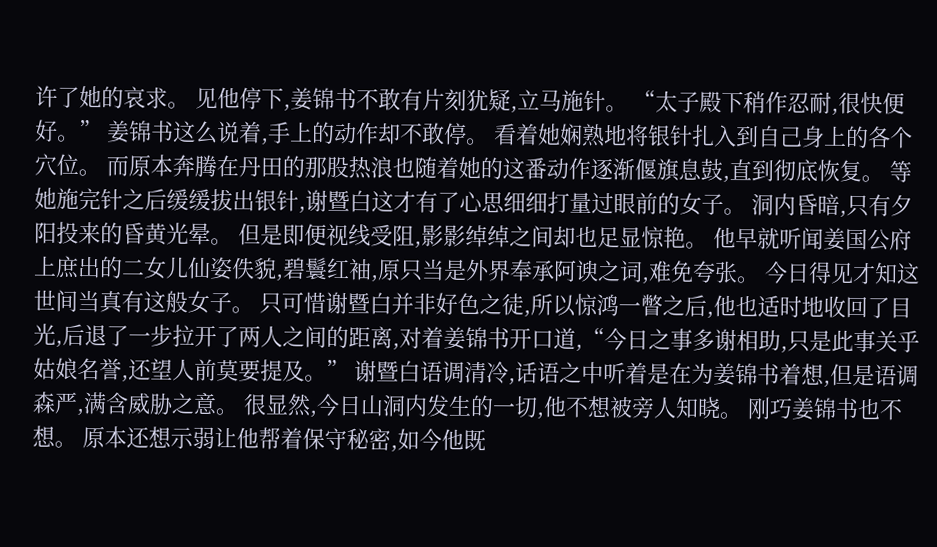许了她的哀求。 见他停下,姜锦书不敢有片刻犹疑,立马施针。 “太子殿下稍作忍耐,很快便好。” 姜锦书这么说着,手上的动作却不敢停。 看着她娴熟地将银针扎入到自己身上的各个穴位。 而原本奔腾在丹田的那股热浪也随着她的这番动作逐渐偃旗息鼓,直到彻底恢复。 等她施完针之后缓缓拔出银针,谢暨白这才有了心思细细打量过眼前的女子。 洞内昏暗,只有夕阳投来的昏黄光晕。 但是即便视线受阻,影影绰绰之间却也足显惊艳。 他早就听闻姜国公府上庶出的二女儿仙姿佚貌,碧鬟红袖,原只当是外界奉承阿谀之词,难免夸张。 今日得见才知这世间当真有这般女子。 只可惜谢暨白并非好色之徒,所以惊鸿一瞥之后,他也适时地收回了目光,后退了一步拉开了两人之间的距离,对着姜锦书开口道,“今日之事多谢相助,只是此事关乎姑娘名誉,还望人前莫要提及。” 谢暨白语调清冷,话语之中听着是在为姜锦书着想,但是语调森严,满含威胁之意。 很显然,今日山洞内发生的一切,他不想被旁人知晓。 刚巧姜锦书也不想。 原本还想示弱让他帮着保守秘密,如今他既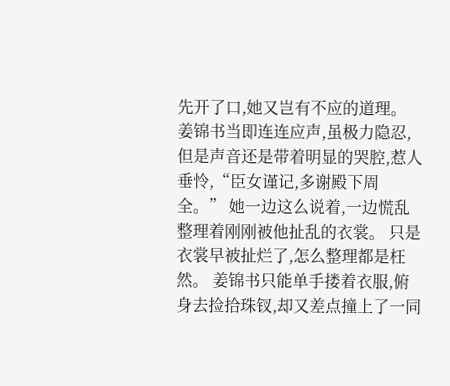先开了口,她又岂有不应的道理。 姜锦书当即连连应声,虽极力隐忍,但是声音还是带着明显的哭腔,惹人垂怜,“臣女谨记,多谢殿下周全。” 她一边这么说着,一边慌乱整理着刚刚被他扯乱的衣裳。 只是衣裳早被扯烂了,怎么整理都是枉然。 姜锦书只能单手搂着衣服,俯身去捡拾珠钗,却又差点撞上了一同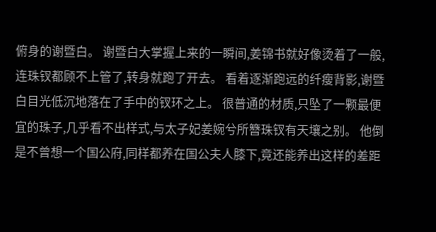俯身的谢暨白。 谢暨白大掌握上来的一瞬间,姜锦书就好像烫着了一般,连珠钗都顾不上管了,转身就跑了开去。 看着逐渐跑远的纤瘦背影,谢暨白目光低沉地落在了手中的钗环之上。 很普通的材质,只坠了一颗最便宜的珠子,几乎看不出样式,与太子妃姜婉兮所簪珠钗有天壤之别。 他倒是不曾想一个国公府,同样都养在国公夫人膝下,竟还能养出这样的差距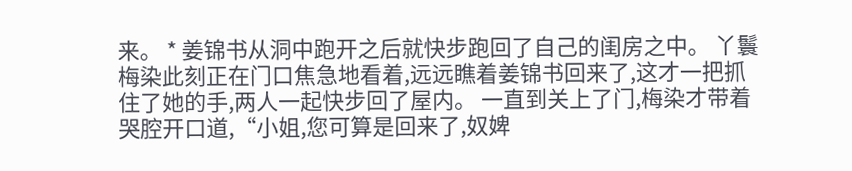来。 * 姜锦书从洞中跑开之后就快步跑回了自己的闺房之中。 丫鬟梅染此刻正在门口焦急地看着,远远瞧着姜锦书回来了,这才一把抓住了她的手,两人一起快步回了屋内。 一直到关上了门,梅染才带着哭腔开口道,“小姐,您可算是回来了,奴婢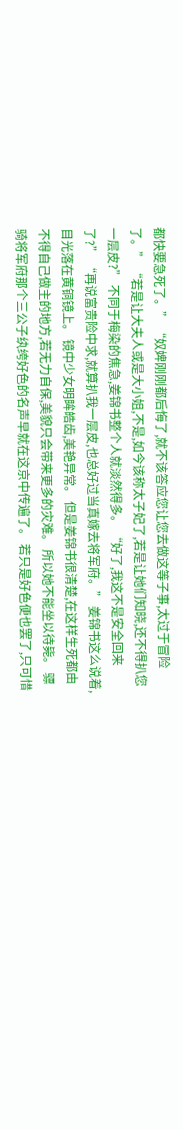都快要急死了。” “奴婢刚刚都后悔了,就不该答应您让您去做这等子事,太过于冒险了。” “若是让大夫人或是大小姐,不是,如今该称太子妃了,若是让她们知晓,还不得扒您一层皮?” 不同于梅染的焦急,姜锦书整个人就淡然得多。 “好了,我这不是安全回来了?” “再说富贵险中求,就算扒我一层皮,也总好过当真嫁去将军府。” 姜锦书这么说着,目光落在黄铜镜上。 镜中少女明眸皓齿,美艳异常。 但是姜锦书很清楚,在这样生死都由不得自己做主的地方,若无力自保,美貌只会带来更多的灾难。 所以她不能坐以待毙。 骠骑将军府那个三公子纨绔好色的名声早就在这京中传遍了。 若只是好色便也罢了,只可惜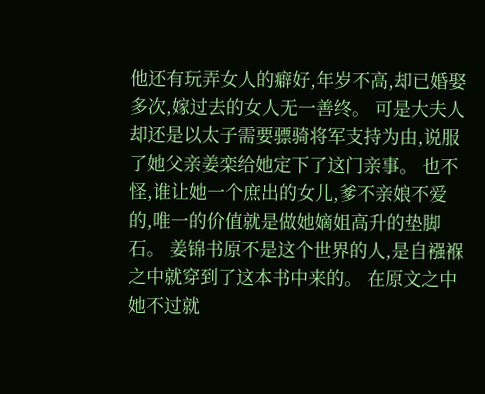他还有玩弄女人的癖好,年岁不高,却已婚娶多次,嫁过去的女人无一善终。 可是大夫人却还是以太子需要骠骑将军支持为由,说服了她父亲姜栾给她定下了这门亲事。 也不怪,谁让她一个庶出的女儿,爹不亲娘不爱的,唯一的价值就是做她嫡姐高升的垫脚石。 姜锦书原不是这个世界的人,是自襁褓之中就穿到了这本书中来的。 在原文之中她不过就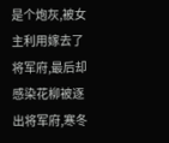是个炮灰,被女主利用嫁去了将军府,最后却感染花柳被逐出将军府,寒冬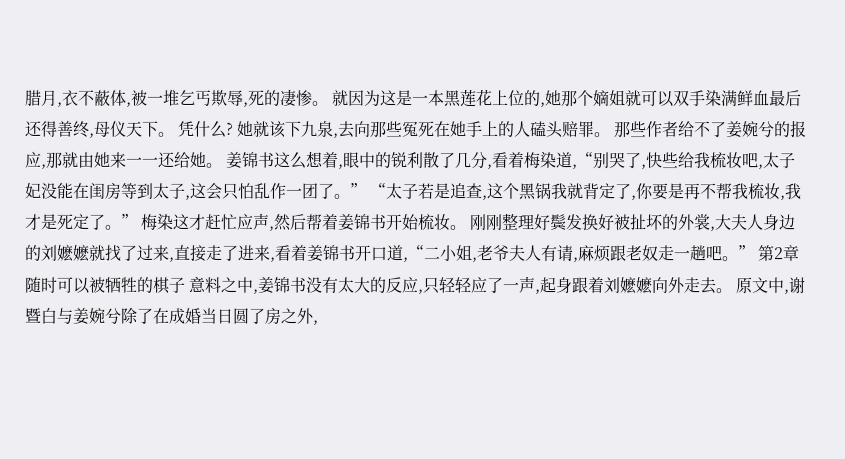腊月,衣不蔽体,被一堆乞丐欺辱,死的凄惨。 就因为这是一本黑莲花上位的,她那个嫡姐就可以双手染满鲜血最后还得善终,母仪天下。 凭什么? 她就该下九泉,去向那些冤死在她手上的人磕头赔罪。 那些作者给不了姜婉兮的报应,那就由她来一一还给她。 姜锦书这么想着,眼中的锐利散了几分,看着梅染道,“别哭了,快些给我梳妆吧,太子妃没能在闺房等到太子,这会只怕乱作一团了。” “太子若是追查,这个黑锅我就背定了,你要是再不帮我梳妆,我才是死定了。” 梅染这才赶忙应声,然后帮着姜锦书开始梳妆。 刚刚整理好鬓发换好被扯坏的外裳,大夫人身边的刘嬷嬷就找了过来,直接走了进来,看着姜锦书开口道,“二小姐,老爷夫人有请,麻烦跟老奴走一趟吧。” 第2章 随时可以被牺牲的棋子 意料之中,姜锦书没有太大的反应,只轻轻应了一声,起身跟着刘嬷嬷向外走去。 原文中,谢暨白与姜婉兮除了在成婚当日圆了房之外,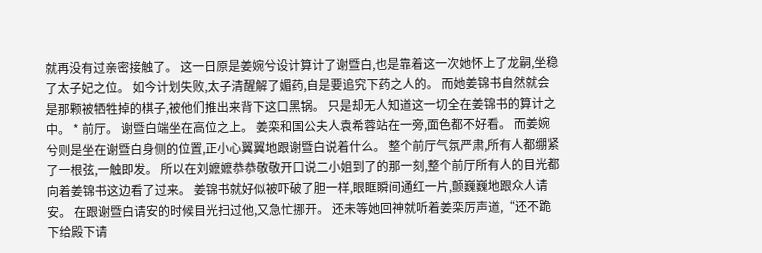就再没有过亲密接触了。 这一日原是姜婉兮设计算计了谢暨白,也是靠着这一次她怀上了龙嗣,坐稳了太子妃之位。 如今计划失败,太子清醒解了媚药,自是要追究下药之人的。 而她姜锦书自然就会是那颗被牺牲掉的棋子,被他们推出来背下这口黑锅。 只是却无人知道这一切全在姜锦书的算计之中。 * 前厅。 谢暨白端坐在高位之上。 姜栾和国公夫人袁希蓉站在一旁,面色都不好看。 而姜婉兮则是坐在谢暨白身侧的位置,正小心翼翼地跟谢暨白说着什么。 整个前厅气氛严肃,所有人都绷紧了一根弦,一触即发。 所以在刘嬷嬷恭恭敬敬开口说二小姐到了的那一刻,整个前厅所有人的目光都向着姜锦书这边看了过来。 姜锦书就好似被吓破了胆一样,眼眶瞬间通红一片,颤巍巍地跟众人请安。 在跟谢暨白请安的时候目光扫过他,又急忙挪开。 还未等她回神就听着姜栾厉声道,“还不跪下给殿下请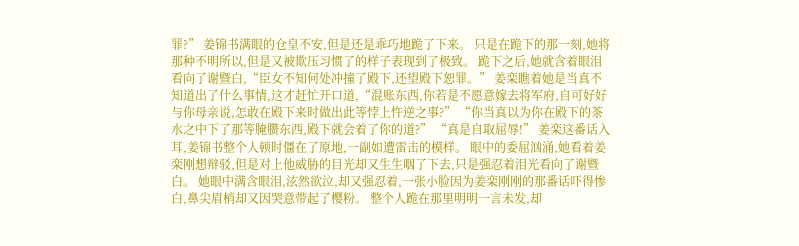罪?” 姜锦书满眼的仓皇不安,但是还是乖巧地跪了下来。 只是在跪下的那一刻,她将那种不明所以,但是又被欺压习惯了的样子表现到了极致。 跪下之后,她就含着眼泪看向了谢暨白,“臣女不知何处冲撞了殿下,还望殿下恕罪。” 姜栾瞧着她是当真不知道出了什么事情,这才赶忙开口道,“混账东西,你若是不愿意嫁去将军府,自可好好与你母亲说,怎敢在殿下来时做出此等悖上忤逆之事?” “你当真以为你在殿下的茶水之中下了那等腌臜东西,殿下就会着了你的道?” “真是自取屈辱!” 姜栾这番话入耳,姜锦书整个人顿时僵在了原地,一副如遭雷击的模样。 眼中的委屈汹涌,她看着姜栾刚想辩驳,但是对上他威胁的目光却又生生咽了下去,只是强忍着泪光看向了谢暨白。 她眼中满含眼泪,泫然欲泣,却又强忍着,一张小脸因为姜栾刚刚的那番话吓得惨白,鼻尖眉梢却又因哭意带起了樱粉。 整个人跪在那里明明一言未发,却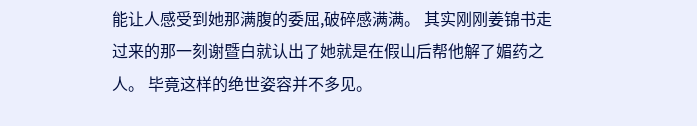能让人感受到她那满腹的委屈,破碎感满满。 其实刚刚姜锦书走过来的那一刻谢暨白就认出了她就是在假山后帮他解了媚药之人。 毕竟这样的绝世姿容并不多见。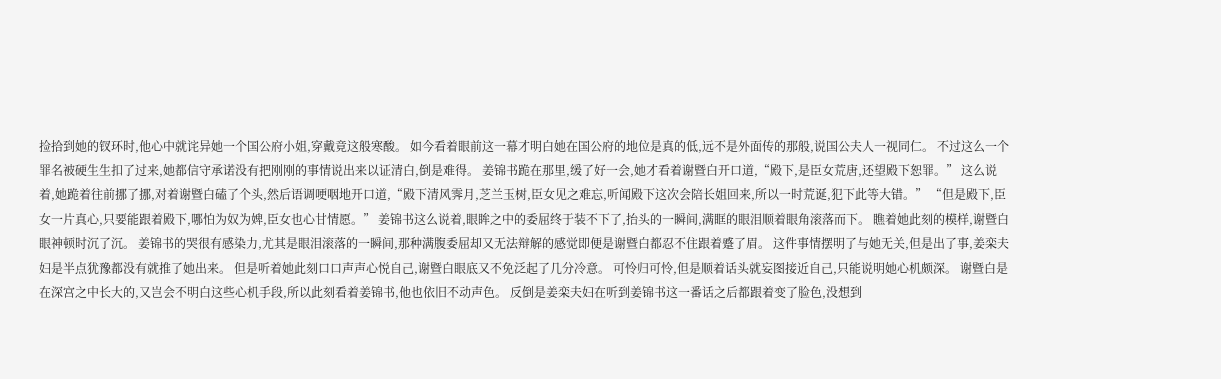捡拾到她的钗环时,他心中就诧异她一个国公府小姐,穿戴竟这般寒酸。 如今看着眼前这一幕才明白她在国公府的地位是真的低,远不是外面传的那般,说国公夫人一视同仁。 不过这么一个罪名被硬生生扣了过来,她都信守承诺没有把刚刚的事情说出来以证清白,倒是难得。 姜锦书跪在那里,缓了好一会,她才看着谢暨白开口道,“殿下,是臣女荒唐,还望殿下恕罪。” 这么说着,她跪着往前挪了挪,对着谢暨白磕了个头,然后语调哽咽地开口道,“殿下清风霁月,芝兰玉树,臣女见之难忘,听闻殿下这次会陪长姐回来,所以一时荒诞,犯下此等大错。” “但是殿下,臣女一片真心,只要能跟着殿下,哪怕为奴为婢,臣女也心甘情愿。” 姜锦书这么说着,眼眸之中的委屈终于装不下了,抬头的一瞬间,满眶的眼泪顺着眼角滚落而下。 瞧着她此刻的模样,谢暨白眼神顿时沉了沉。 姜锦书的哭很有感染力,尤其是眼泪滚落的一瞬间,那种满腹委屈却又无法辩解的感觉即便是谢暨白都忍不住跟着蹙了眉。 这件事情摆明了与她无关,但是出了事,姜栾夫妇是半点犹豫都没有就推了她出来。 但是听着她此刻口口声声心悦自己,谢暨白眼底又不免泛起了几分冷意。 可怜归可怜,但是顺着话头就妄图接近自己,只能说明她心机颇深。 谢暨白是在深宫之中长大的,又岂会不明白这些心机手段,所以此刻看着姜锦书,他也依旧不动声色。 反倒是姜栾夫妇在听到姜锦书这一番话之后都跟着变了脸色,没想到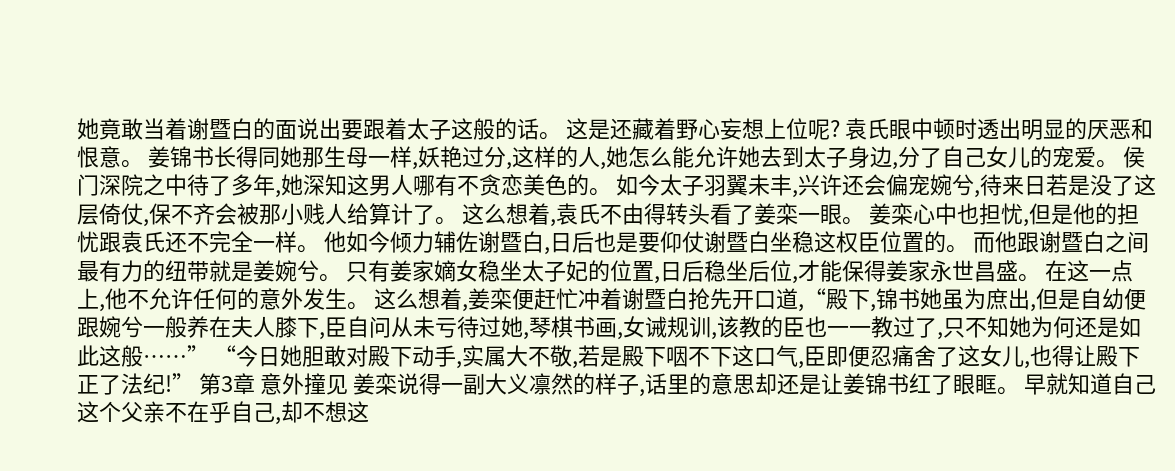她竟敢当着谢暨白的面说出要跟着太子这般的话。 这是还藏着野心妄想上位呢? 袁氏眼中顿时透出明显的厌恶和恨意。 姜锦书长得同她那生母一样,妖艳过分,这样的人,她怎么能允许她去到太子身边,分了自己女儿的宠爱。 侯门深院之中待了多年,她深知这男人哪有不贪恋美色的。 如今太子羽翼未丰,兴许还会偏宠婉兮,待来日若是没了这层倚仗,保不齐会被那小贱人给算计了。 这么想着,袁氏不由得转头看了姜栾一眼。 姜栾心中也担忧,但是他的担忧跟袁氏还不完全一样。 他如今倾力辅佐谢暨白,日后也是要仰仗谢暨白坐稳这权臣位置的。 而他跟谢暨白之间最有力的纽带就是姜婉兮。 只有姜家嫡女稳坐太子妃的位置,日后稳坐后位,才能保得姜家永世昌盛。 在这一点上,他不允许任何的意外发生。 这么想着,姜栾便赶忙冲着谢暨白抢先开口道,“殿下,锦书她虽为庶出,但是自幼便跟婉兮一般养在夫人膝下,臣自问从未亏待过她,琴棋书画,女诫规训,该教的臣也一一教过了,只不知她为何还是如此这般……” “今日她胆敢对殿下动手,实属大不敬,若是殿下咽不下这口气,臣即便忍痛舍了这女儿,也得让殿下正了法纪!” 第3章 意外撞见 姜栾说得一副大义凛然的样子,话里的意思却还是让姜锦书红了眼眶。 早就知道自己这个父亲不在乎自己,却不想这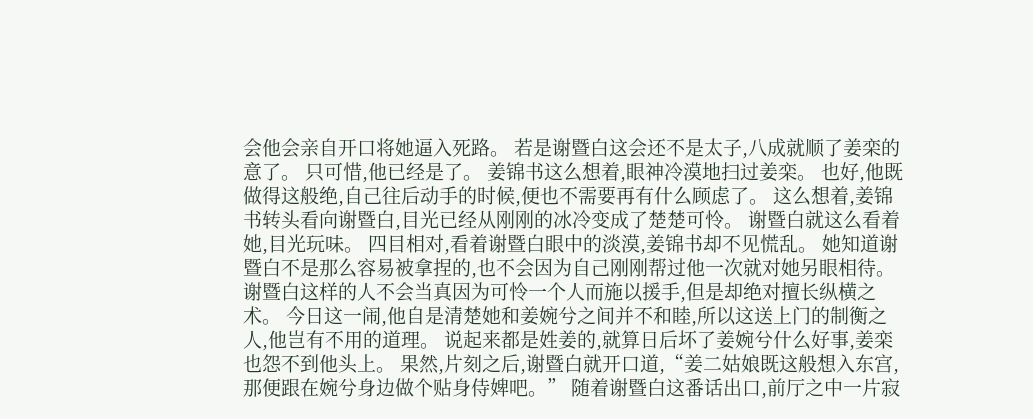会他会亲自开口将她逼入死路。 若是谢暨白这会还不是太子,八成就顺了姜栾的意了。 只可惜,他已经是了。 姜锦书这么想着,眼神冷漠地扫过姜栾。 也好,他既做得这般绝,自己往后动手的时候,便也不需要再有什么顾虑了。 这么想着,姜锦书转头看向谢暨白,目光已经从刚刚的冰冷变成了楚楚可怜。 谢暨白就这么看着她,目光玩味。 四目相对,看着谢暨白眼中的淡漠,姜锦书却不见慌乱。 她知道谢暨白不是那么容易被拿捏的,也不会因为自己刚刚帮过他一次就对她另眼相待。 谢暨白这样的人不会当真因为可怜一个人而施以援手,但是却绝对擅长纵横之术。 今日这一闹,他自是清楚她和姜婉兮之间并不和睦,所以这送上门的制衡之人,他岂有不用的道理。 说起来都是姓姜的,就算日后坏了姜婉兮什么好事,姜栾也怨不到他头上。 果然,片刻之后,谢暨白就开口道,“姜二姑娘既这般想入东宫,那便跟在婉兮身边做个贴身侍婢吧。” 随着谢暨白这番话出口,前厅之中一片寂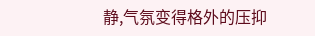静,气氛变得格外的压抑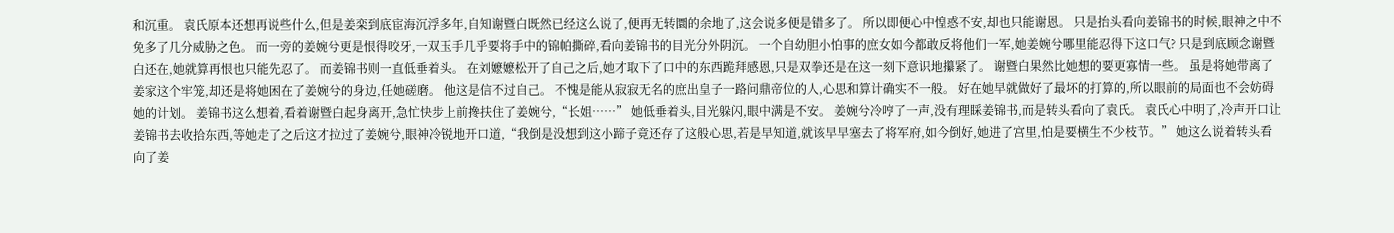和沉重。 袁氏原本还想再说些什么,但是姜栾到底宦海沉浮多年,自知谢暨白既然已经这么说了,便再无转圜的余地了,这会说多便是错多了。 所以即便心中惶惑不安,却也只能谢恩。 只是抬头看向姜锦书的时候,眼神之中不免多了几分威胁之色。 而一旁的姜婉兮更是恨得咬牙,一双玉手几乎要将手中的锦帕撕碎,看向姜锦书的目光分外阴沉。 一个自幼胆小怕事的庶女如今都敢反将他们一军,她姜婉兮哪里能忍得下这口气? 只是到底顾念谢暨白还在,她就算再恨也只能先忍了。 而姜锦书则一直低垂着头。 在刘嬷嬷松开了自己之后,她才取下了口中的东西跪拜感恩,只是双拳还是在这一刻下意识地攥紧了。 谢暨白果然比她想的要更寡情一些。 虽是将她带离了姜家这个牢笼,却还是将她困在了姜婉兮的身边,任她磋磨。 他这是信不过自己。 不愧是能从寂寂无名的庶出皇子一路问鼎帝位的人,心思和算计确实不一般。 好在她早就做好了最坏的打算的,所以眼前的局面也不会妨碍她的计划。 姜锦书这么想着,看着谢暨白起身离开,急忙快步上前搀扶住了姜婉兮,“长姐……” 她低垂着头,目光躲闪,眼中满是不安。 姜婉兮冷哼了一声,没有理睬姜锦书,而是转头看向了袁氏。 袁氏心中明了,冷声开口让姜锦书去收拾东西,等她走了之后这才拉过了姜婉兮,眼神冷锐地开口道,“我倒是没想到这小蹄子竟还存了这般心思,若是早知道,就该早早塞去了将军府,如今倒好,她进了宫里,怕是要横生不少枝节。” 她这么说着转头看向了姜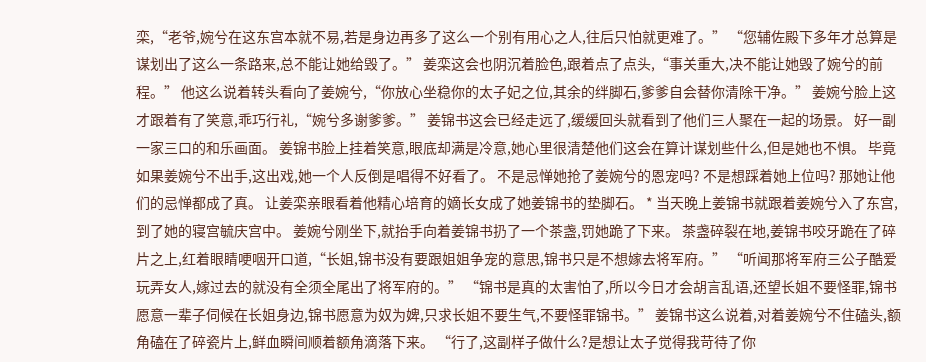栾,“老爷,婉兮在这东宫本就不易,若是身边再多了这么一个别有用心之人,往后只怕就更难了。” “您辅佐殿下多年才总算是谋划出了这么一条路来,总不能让她给毁了。” 姜栾这会也阴沉着脸色,跟着点了点头,“事关重大,决不能让她毁了婉兮的前程。” 他这么说着转头看向了姜婉兮,“你放心坐稳你的太子妃之位,其余的绊脚石,爹爹自会替你清除干净。” 姜婉兮脸上这才跟着有了笑意,乖巧行礼,“婉兮多谢爹爹。” 姜锦书这会已经走远了,缓缓回头就看到了他们三人聚在一起的场景。 好一副一家三口的和乐画面。 姜锦书脸上挂着笑意,眼底却满是冷意,她心里很清楚他们这会在算计谋划些什么,但是她也不惧。 毕竟如果姜婉兮不出手,这出戏,她一个人反倒是唱得不好看了。 不是忌惮她抢了姜婉兮的恩宠吗? 不是想踩着她上位吗? 那她让他们的忌惮都成了真。 让姜栾亲眼看着他精心培育的嫡长女成了她姜锦书的垫脚石。 * 当天晚上姜锦书就跟着姜婉兮入了东宫,到了她的寝宫毓庆宫中。 姜婉兮刚坐下,就抬手向着姜锦书扔了一个茶盏,罚她跪了下来。 茶盏碎裂在地,姜锦书咬牙跪在了碎片之上,红着眼睛哽咽开口道,“长姐,锦书没有要跟姐姐争宠的意思,锦书只是不想嫁去将军府。” “听闻那将军府三公子酷爱玩弄女人,嫁过去的就没有全须全尾出了将军府的。” “锦书是真的太害怕了,所以今日才会胡言乱语,还望长姐不要怪罪,锦书愿意一辈子伺候在长姐身边,锦书愿意为奴为婢,只求长姐不要生气,不要怪罪锦书。” 姜锦书这么说着,对着姜婉兮不住磕头,额角磕在了碎瓷片上,鲜血瞬间顺着额角滴落下来。 “行了,这副样子做什么?是想让太子觉得我苛待了你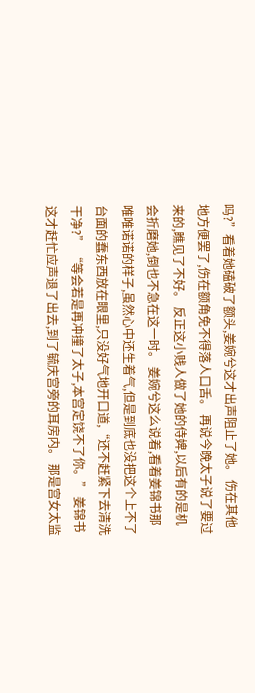吗?”看着她磕破了额头,姜婉兮这才出声阻止了她。 伤在其他地方便罢了,伤在额角免不得落人口舌。 再说今晚太子说了要过来的,瞧见了不好。 反正这小贱人做了她的侍婢,以后有的是机会折磨她,倒也不急在这一时。 姜婉兮这么说着,看着姜锦书那唯唯诺诺的样子,虽然心中还生着气,但是到底也没把这个上不了台面的蠢东西放在眼里,只没好气地开口道,“还不赶紧下去清洗干净?” “等会若是再冲撞了太子,本宫定饶不了你。” 姜锦书这才赶忙应声退了出去,到了毓庆宫旁的耳房内。 那是宫女太监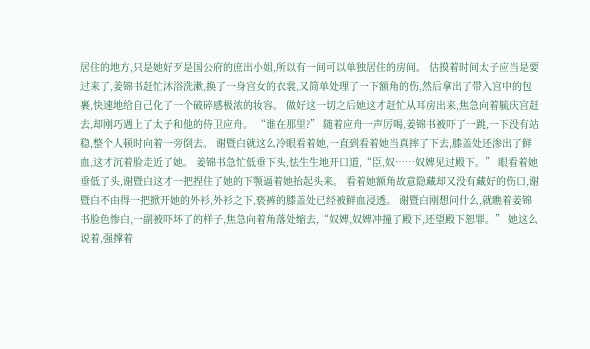居住的地方,只是她好歹是国公府的庶出小姐,所以有一间可以单独居住的房间。 估摸着时间太子应当是要过来了,姜锦书赶忙沐浴洗漱,换了一身宫女的衣裳,又简单处理了一下额角的伤,然后拿出了带入宫中的包裹,快速地给自己化了一个破碎感极浓的妆容。 做好这一切之后她这才赶忙从耳房出来,焦急向着毓庆宫赶去,却刚巧遇上了太子和他的侍卫应舟。 “谁在那里?” 随着应舟一声厉喝,姜锦书被吓了一跳,一下没有站稳,整个人顿时向着一旁倒去。 谢暨白就这么冷眼看着她,一直到看着她当真摔了下去,膝盖处还渗出了鲜血,这才沉着脸走近了她。 姜锦书急忙低垂下头,怯生生地开口道,“臣,奴……奴婢见过殿下。” 眼看着她垂低了头,谢暨白这才一把捏住了她的下颚逼着她抬起头来。 看着她额角故意隐藏却又没有藏好的伤口,谢暨白不由得一把掀开她的外衫,外衫之下,亵裤的膝盖处已经被鲜血浸透。 谢暨白刚想问什么,就瞧着姜锦书脸色惨白,一副被吓坏了的样子,焦急向着角落处缩去,“奴婢,奴婢冲撞了殿下,还望殿下恕罪。” 她这么说着,强撑着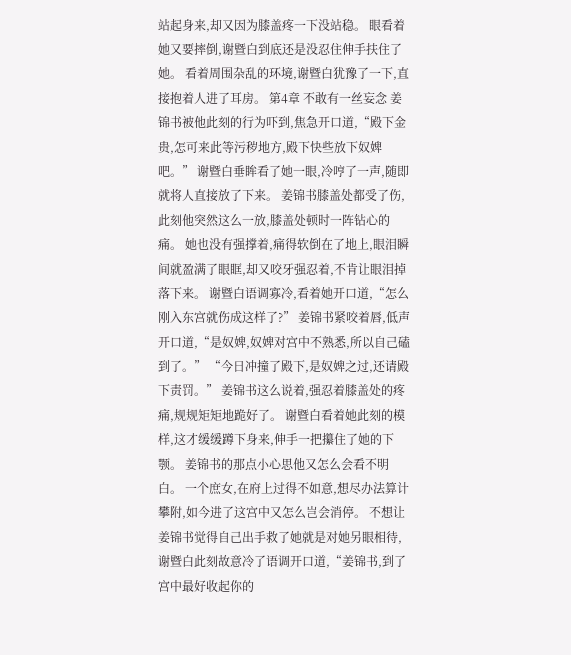站起身来,却又因为膝盖疼一下没站稳。 眼看着她又要摔倒,谢暨白到底还是没忍住伸手扶住了她。 看着周围杂乱的环境,谢暨白犹豫了一下,直接抱着人进了耳房。 第4章 不敢有一丝妄念 姜锦书被他此刻的行为吓到,焦急开口道,“殿下金贵,怎可来此等污秽地方,殿下快些放下奴婢吧。” 谢暨白垂眸看了她一眼,冷哼了一声,随即就将人直接放了下来。 姜锦书膝盖处都受了伤,此刻他突然这么一放,膝盖处顿时一阵钻心的痛。 她也没有强撑着,痛得软倒在了地上,眼泪瞬间就盈满了眼眶,却又咬牙强忍着,不肯让眼泪掉落下来。 谢暨白语调寡冷,看着她开口道,“怎么刚入东宫就伤成这样了?” 姜锦书紧咬着唇,低声开口道,“是奴婢,奴婢对宫中不熟悉,所以自己磕到了。” “今日冲撞了殿下,是奴婢之过,还请殿下责罚。” 姜锦书这么说着,强忍着膝盖处的疼痛,规规矩矩地跪好了。 谢暨白看着她此刻的模样,这才缓缓蹲下身来,伸手一把攥住了她的下颚。 姜锦书的那点小心思他又怎么会看不明白。 一个庶女,在府上过得不如意,想尽办法算计攀附,如今进了这宫中又怎么岂会消停。 不想让姜锦书觉得自己出手救了她就是对她另眼相待,谢暨白此刻故意冷了语调开口道,“姜锦书,到了宫中最好收起你的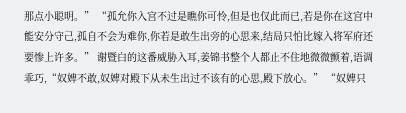那点小聪明。” “孤允你入宫不过是瞧你可怜,但是也仅此而已,若是你在这宫中能安分守己,孤自不会为难你,你若是敢生出旁的心思来,结局只怕比嫁入将军府还要惨上许多。” 谢暨白的这番威胁入耳,姜锦书整个人都止不住地微微颤着,语调乖巧,“奴婢不敢,奴婢对殿下从未生出过不该有的心思,殿下放心。” “奴婢只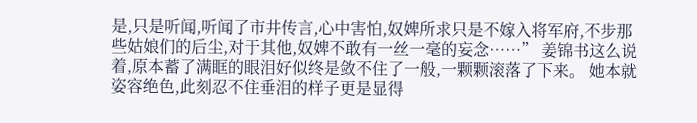是,只是听闻,听闻了市井传言,心中害怕,奴婢所求只是不嫁入将军府,不步那些姑娘们的后尘,对于其他,奴婢不敢有一丝一毫的妄念……” 姜锦书这么说着,原本蓄了满眶的眼泪好似终是敛不住了一般,一颗颗滚落了下来。 她本就姿容绝色,此刻忍不住垂泪的样子更是显得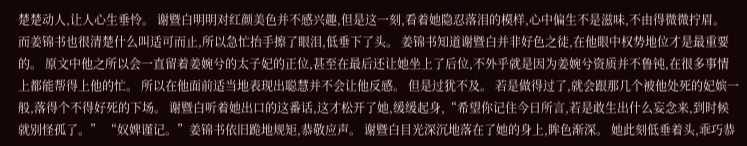楚楚动人,让人心生垂怜。 谢暨白明明对红颜美色并不感兴趣,但是这一刻,看着她隐忍落泪的模样,心中偏生不是滋味,不由得微微拧眉。 而姜锦书也很清楚什么叫适可而止,所以急忙抬手擦了眼泪,低垂下了头。 姜锦书知道谢暨白并非好色之徒,在他眼中权势地位才是最重要的。 原文中他之所以会一直留着姜婉兮的太子妃的正位,甚至在最后还让她坐上了后位,不外乎就是因为姜婉兮资质并不鲁钝,在很多事情上都能帮得上他的忙。 所以在他面前适当地表现出聪慧并不会让他反感。 但是过犹不及。 若是做得过了,就会跟那几个被他处死的妃嫔一般,落得个不得好死的下场。 谢暨白听着她出口的这番话,这才松开了她,缓缓起身,“希望你记住今日所言,若是敢生出什么妄念来,到时候就别怪孤了。” “奴婢谨记。”姜锦书依旧跪地规矩,恭敬应声。 谢暨白目光深沉地落在了她的身上,眸色渐深。 她此刻低垂着头,乖巧恭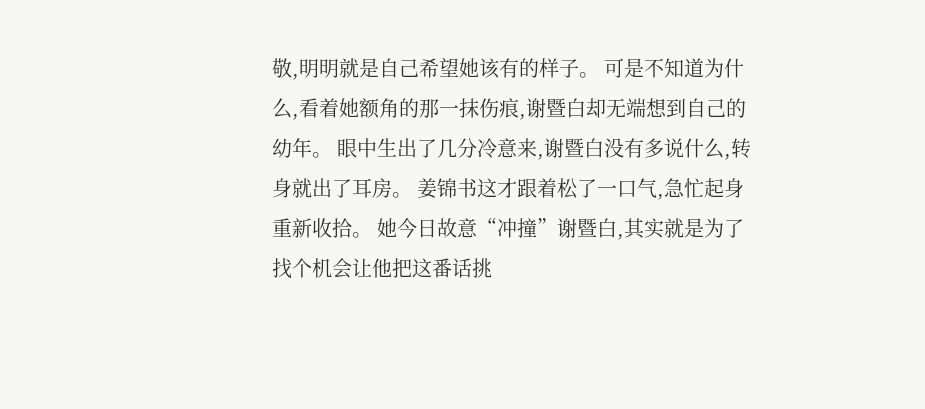敬,明明就是自己希望她该有的样子。 可是不知道为什么,看着她额角的那一抹伤痕,谢暨白却无端想到自己的幼年。 眼中生出了几分冷意来,谢暨白没有多说什么,转身就出了耳房。 姜锦书这才跟着松了一口气,急忙起身重新收拾。 她今日故意“冲撞”谢暨白,其实就是为了找个机会让他把这番话挑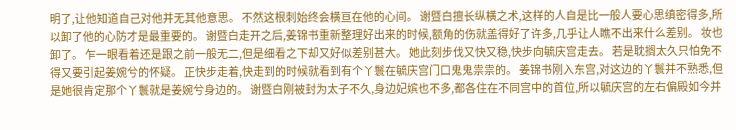明了,让他知道自己对他并无其他意思。 不然这根刺始终会横亘在他的心间。 谢暨白擅长纵横之术,这样的人自是比一般人要心思缜密得多,所以卸了他的心防才是最重要的。 谢暨白走开之后,姜锦书重新整理好出来的时候,额角的伤就盖得好了许多,几乎让人瞧不出来什么差别。 妆也卸了。 乍一眼看着还是跟之前一般无二,但是细看之下却又好似差别甚大。 她此刻步伐又快又稳,快步向毓庆宫走去。 若是耽搁太久只怕免不得又要引起姜婉兮的怀疑。 正快步走着,快走到的时候就看到有个丫鬟在毓庆宫门口鬼鬼祟祟的。 姜锦书刚入东宫,对这边的丫鬟并不熟悉,但是她很肯定那个丫鬟就是姜婉兮身边的。 谢暨白刚被封为太子不久,身边妃嫔也不多,都各住在不同宫中的首位,所以毓庆宫的左右偏殿如今并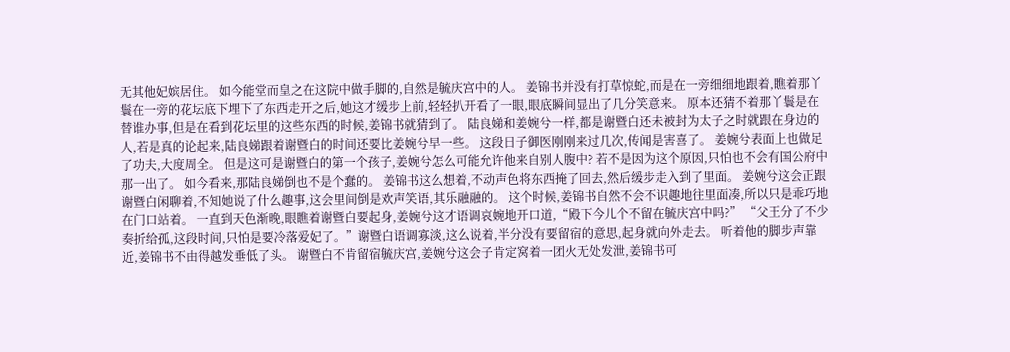无其他妃嫔居住。 如今能堂而皇之在这院中做手脚的,自然是毓庆宫中的人。 姜锦书并没有打草惊蛇,而是在一旁细细地跟着,瞧着那丫鬟在一旁的花坛底下埋下了东西走开之后,她这才缓步上前,轻轻扒开看了一眼,眼底瞬间显出了几分笑意来。 原本还猜不着那丫鬟是在替谁办事,但是在看到花坛里的这些东西的时候,姜锦书就猜到了。 陆良娣和姜婉兮一样,都是谢暨白还未被封为太子之时就跟在身边的人,若是真的论起来,陆良娣跟着谢暨白的时间还要比姜婉兮早一些。 这段日子御医刚刚来过几次,传闻是害喜了。 姜婉兮表面上也做足了功夫,大度周全。 但是这可是谢暨白的第一个孩子,姜婉兮怎么可能允许他来自别人腹中? 若不是因为这个原因,只怕也不会有国公府中那一出了。 如今看来,那陆良娣倒也不是个蠢的。 姜锦书这么想着,不动声色将东西掩了回去,然后缓步走入到了里面。 姜婉兮这会正跟谢暨白闲聊着,不知她说了什么趣事,这会里间倒是欢声笑语,其乐融融的。 这个时候,姜锦书自然不会不识趣地往里面凑,所以只是乖巧地在门口站着。 一直到天色渐晚,眼瞧着谢暨白要起身,姜婉兮这才语调哀婉地开口道,“殿下今儿个不留在毓庆宫中吗?” “父王分了不少奏折给孤,这段时间,只怕是要冷落爱妃了。”谢暨白语调寡淡,这么说着,半分没有要留宿的意思,起身就向外走去。 听着他的脚步声靠近,姜锦书不由得越发垂低了头。 谢暨白不肯留宿毓庆宫,姜婉兮这会子肯定窝着一团火无处发泄,姜锦书可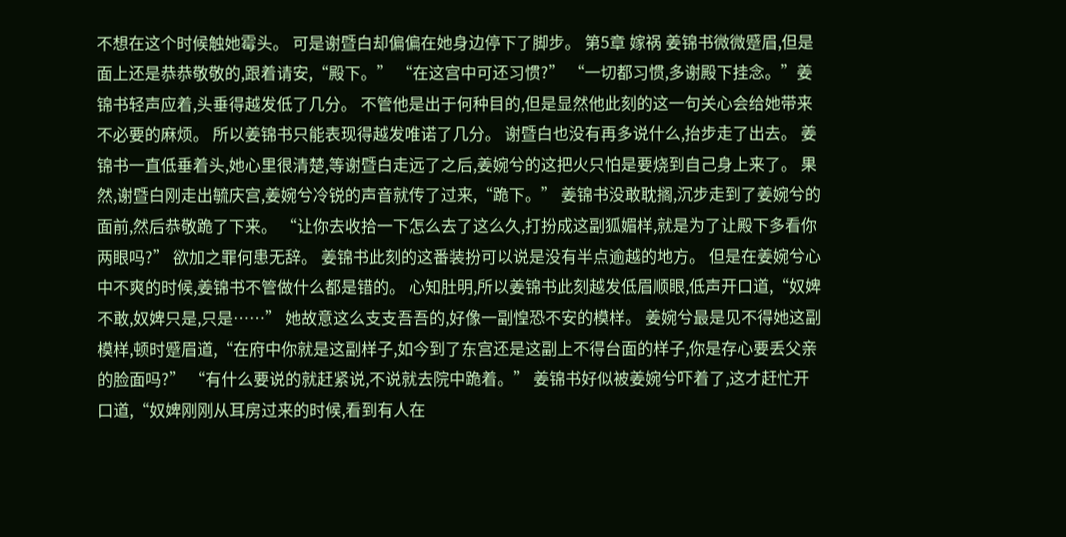不想在这个时候触她霉头。 可是谢暨白却偏偏在她身边停下了脚步。 第5章 嫁祸 姜锦书微微蹙眉,但是面上还是恭恭敬敬的,跟着请安,“殿下。” “在这宫中可还习惯?” “一切都习惯,多谢殿下挂念。”姜锦书轻声应着,头垂得越发低了几分。 不管他是出于何种目的,但是显然他此刻的这一句关心会给她带来不必要的麻烦。 所以姜锦书只能表现得越发唯诺了几分。 谢暨白也没有再多说什么,抬步走了出去。 姜锦书一直低垂着头,她心里很清楚,等谢暨白走远了之后,姜婉兮的这把火只怕是要烧到自己身上来了。 果然,谢暨白刚走出毓庆宫,姜婉兮冷锐的声音就传了过来,“跪下。” 姜锦书没敢耽搁,沉步走到了姜婉兮的面前,然后恭敬跪了下来。 “让你去收拾一下怎么去了这么久,打扮成这副狐媚样,就是为了让殿下多看你两眼吗?” 欲加之罪何患无辞。 姜锦书此刻的这番装扮可以说是没有半点逾越的地方。 但是在姜婉兮心中不爽的时候,姜锦书不管做什么都是错的。 心知肚明,所以姜锦书此刻越发低眉顺眼,低声开口道,“奴婢不敢,奴婢只是,只是……” 她故意这么支支吾吾的,好像一副惶恐不安的模样。 姜婉兮最是见不得她这副模样,顿时蹙眉道,“在府中你就是这副样子,如今到了东宫还是这副上不得台面的样子,你是存心要丢父亲的脸面吗?” “有什么要说的就赶紧说,不说就去院中跪着。” 姜锦书好似被姜婉兮吓着了,这才赶忙开口道,“奴婢刚刚从耳房过来的时候,看到有人在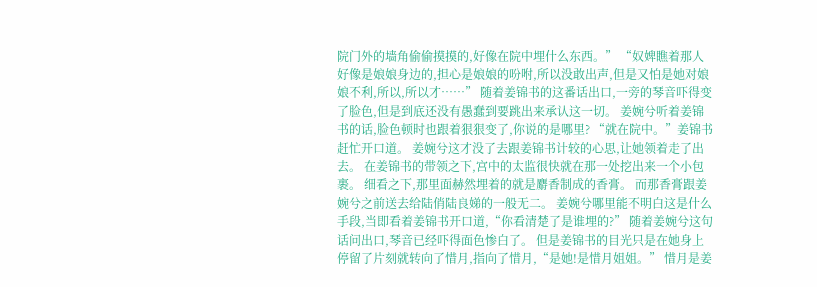院门外的墙角偷偷摸摸的,好像在院中埋什么东西。” “奴婢瞧着那人好像是娘娘身边的,担心是娘娘的吩咐,所以没敢出声,但是又怕是她对娘娘不利,所以,所以才……” 随着姜锦书的这番话出口,一旁的琴音吓得变了脸色,但是到底还没有愚蠢到要跳出来承认这一切。 姜婉兮听着姜锦书的话,脸色顿时也跟着狠狠变了,你说的是哪里? “就在院中。”姜锦书赶忙开口道。 姜婉兮这才没了去跟姜锦书计较的心思,让她领着走了出去。 在姜锦书的带领之下,宫中的太监很快就在那一处挖出来一个小包裹。 细看之下,那里面赫然埋着的就是麝香制成的香膏。 而那香膏跟姜婉兮之前送去给陆俏陆良娣的一般无二。 姜婉兮哪里能不明白这是什么手段,当即看着姜锦书开口道,“你看清楚了是谁埋的?” 随着姜婉兮这句话问出口,琴音已经吓得面色惨白了。 但是姜锦书的目光只是在她身上停留了片刻就转向了惜月,指向了惜月,“是她!是惜月姐姐。” 惜月是姜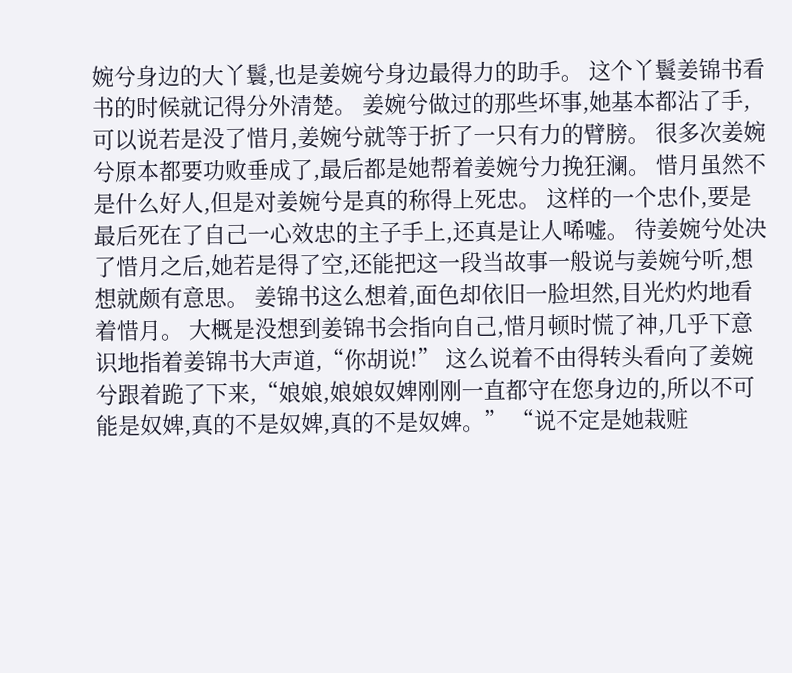婉兮身边的大丫鬟,也是姜婉兮身边最得力的助手。 这个丫鬟姜锦书看书的时候就记得分外清楚。 姜婉兮做过的那些坏事,她基本都沾了手,可以说若是没了惜月,姜婉兮就等于折了一只有力的臂膀。 很多次姜婉兮原本都要功败垂成了,最后都是她帮着姜婉兮力挽狂澜。 惜月虽然不是什么好人,但是对姜婉兮是真的称得上死忠。 这样的一个忠仆,要是最后死在了自己一心效忠的主子手上,还真是让人唏嘘。 待姜婉兮处决了惜月之后,她若是得了空,还能把这一段当故事一般说与姜婉兮听,想想就颇有意思。 姜锦书这么想着,面色却依旧一脸坦然,目光灼灼地看着惜月。 大概是没想到姜锦书会指向自己,惜月顿时慌了神,几乎下意识地指着姜锦书大声道,“你胡说!” 这么说着不由得转头看向了姜婉兮跟着跪了下来,“娘娘,娘娘奴婢刚刚一直都守在您身边的,所以不可能是奴婢,真的不是奴婢,真的不是奴婢。” “说不定是她栽赃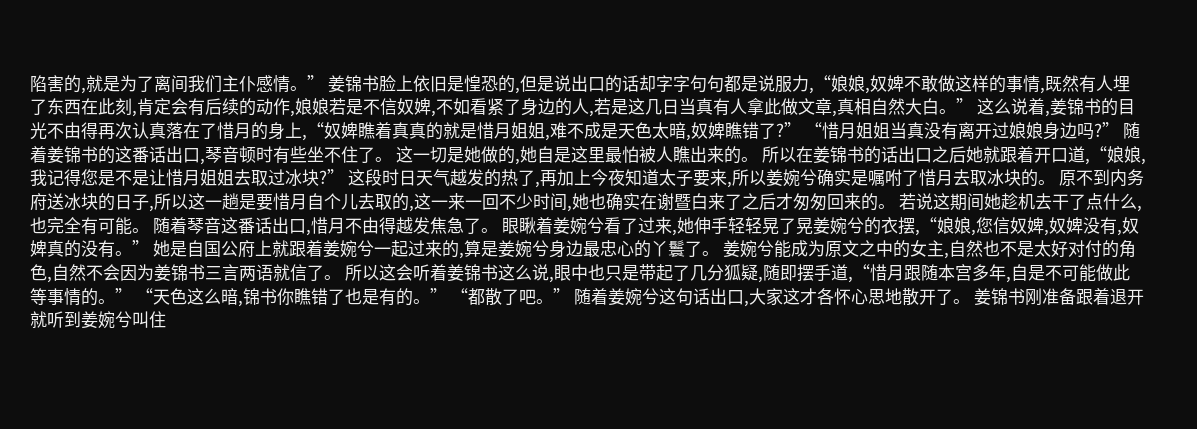陷害的,就是为了离间我们主仆感情。” 姜锦书脸上依旧是惶恐的,但是说出口的话却字字句句都是说服力,“娘娘,奴婢不敢做这样的事情,既然有人埋了东西在此刻,肯定会有后续的动作,娘娘若是不信奴婢,不如看紧了身边的人,若是这几日当真有人拿此做文章,真相自然大白。” 这么说着,姜锦书的目光不由得再次认真落在了惜月的身上,“奴婢瞧着真真的就是惜月姐姐,难不成是天色太暗,奴婢瞧错了?” “惜月姐姐当真没有离开过娘娘身边吗?” 随着姜锦书的这番话出口,琴音顿时有些坐不住了。 这一切是她做的,她自是这里最怕被人瞧出来的。 所以在姜锦书的话出口之后她就跟着开口道,“娘娘,我记得您是不是让惜月姐姐去取过冰块?” 这段时日天气越发的热了,再加上今夜知道太子要来,所以姜婉兮确实是嘱咐了惜月去取冰块的。 原不到内务府送冰块的日子,所以这一趟是要惜月自个儿去取的,这一来一回不少时间,她也确实在谢暨白来了之后才匆匆回来的。 若说这期间她趁机去干了点什么,也完全有可能。 随着琴音这番话出口,惜月不由得越发焦急了。 眼瞅着姜婉兮看了过来,她伸手轻轻晃了晃姜婉兮的衣摆,“娘娘,您信奴婢,奴婢没有,奴婢真的没有。” 她是自国公府上就跟着姜婉兮一起过来的,算是姜婉兮身边最忠心的丫鬟了。 姜婉兮能成为原文之中的女主,自然也不是太好对付的角色,自然不会因为姜锦书三言两语就信了。 所以这会听着姜锦书这么说,眼中也只是带起了几分狐疑,随即摆手道,“惜月跟随本宫多年,自是不可能做此等事情的。” “天色这么暗,锦书你瞧错了也是有的。” “都散了吧。” 随着姜婉兮这句话出口,大家这才各怀心思地散开了。 姜锦书刚准备跟着退开就听到姜婉兮叫住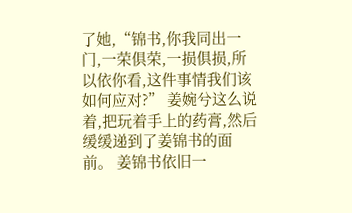了她,“锦书,你我同出一门,一荣俱荣,一损俱损,所以依你看,这件事情我们该如何应对?” 姜婉兮这么说着,把玩着手上的药膏,然后缓缓递到了姜锦书的面前。 姜锦书依旧一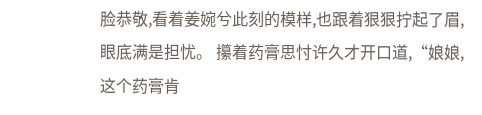脸恭敬,看着姜婉兮此刻的模样,也跟着狠狠拧起了眉,眼底满是担忧。 攥着药膏思忖许久才开口道,“娘娘,这个药膏肯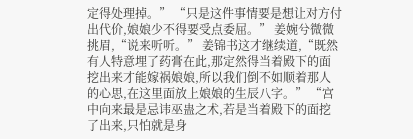定得处理掉。” “只是这件事情要是想让对方付出代价,娘娘少不得要受点委屈。” 姜婉兮微微挑眉,“说来听听。” 姜锦书这才继续道,“既然有人特意埋了药膏在此,那定然得当着殿下的面挖出来才能嫁祸娘娘,所以我们倒不如顺着那人的心思,在这里面放上娘娘的生辰八字。” “宫中向来最是忌讳巫蛊之术,若是当着殿下的面挖了出来,只怕就是身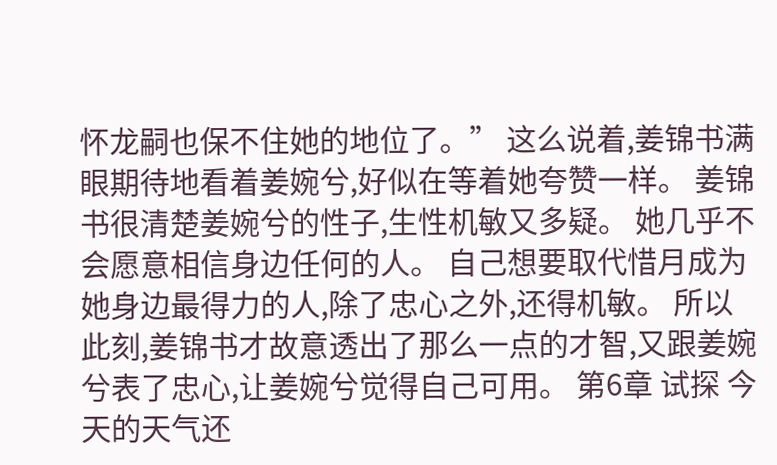怀龙嗣也保不住她的地位了。” 这么说着,姜锦书满眼期待地看着姜婉兮,好似在等着她夸赞一样。 姜锦书很清楚姜婉兮的性子,生性机敏又多疑。 她几乎不会愿意相信身边任何的人。 自己想要取代惜月成为她身边最得力的人,除了忠心之外,还得机敏。 所以此刻,姜锦书才故意透出了那么一点的才智,又跟姜婉兮表了忠心,让姜婉兮觉得自己可用。 第6章 试探 今天的天气还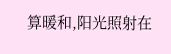算暖和,阳光照射在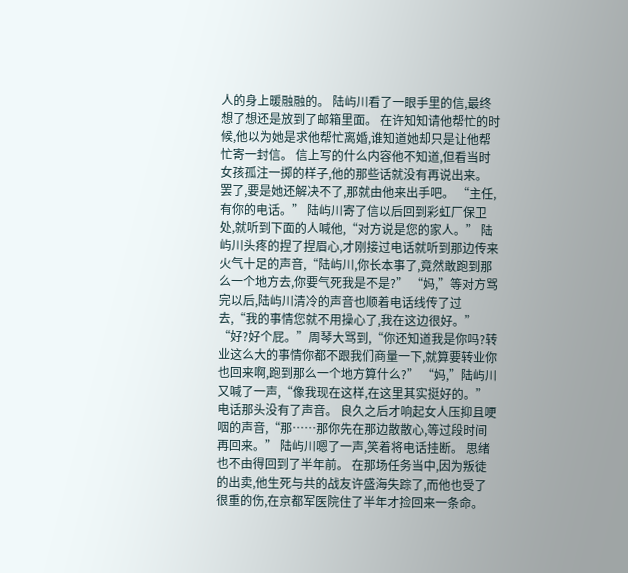人的身上暖融融的。 陆屿川看了一眼手里的信,最终想了想还是放到了邮箱里面。 在许知知请他帮忙的时候,他以为她是求他帮忙离婚,谁知道她却只是让他帮忙寄一封信。 信上写的什么内容他不知道,但看当时女孩孤注一掷的样子,他的那些话就没有再说出来。 罢了,要是她还解决不了,那就由他来出手吧。 “主任,有你的电话。” 陆屿川寄了信以后回到彩虹厂保卫处,就听到下面的人喊他,“对方说是您的家人。” 陆屿川头疼的捏了捏眉心,才刚接过电话就听到那边传来火气十足的声音,“陆屿川,你长本事了,竟然敢跑到那么一个地方去,你要气死我是不是?” “妈,”等对方骂完以后,陆屿川清冷的声音也顺着电话线传了过去,“我的事情您就不用操心了,我在这边很好。” “好?好个屁。”周琴大骂到,“你还知道我是你吗?转业这么大的事情你都不跟我们商量一下,就算要转业你也回来啊,跑到那么一个地方算什么?” “妈,”陆屿川又喊了一声,“像我现在这样,在这里其实挺好的。” 电话那头没有了声音。 良久之后才响起女人压抑且哽咽的声音,“那……那你先在那边散散心,等过段时间再回来。” 陆屿川嗯了一声,笑着将电话挂断。 思绪也不由得回到了半年前。 在那场任务当中,因为叛徒的出卖,他生死与共的战友许盛海失踪了,而他也受了很重的伤,在京都军医院住了半年才捡回来一条命。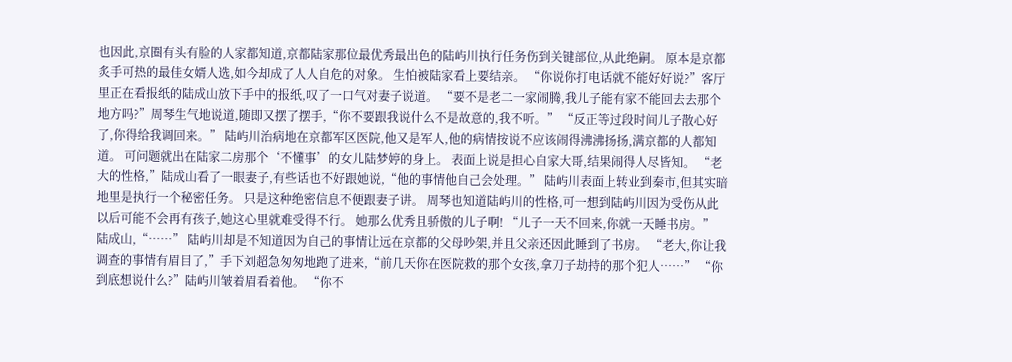也因此,京圈有头有脸的人家都知道,京都陆家那位最优秀最出色的陆屿川执行任务伤到关键部位,从此绝嗣。 原本是京都炙手可热的最佳女婿人选,如今却成了人人自危的对象。 生怕被陆家看上要结亲。 “你说你打电话就不能好好说?”客厅里正在看报纸的陆成山放下手中的报纸,叹了一口气对妻子说道。 “要不是老二一家闹腾,我儿子能有家不能回去去那个地方吗?”周琴生气地说道,随即又摆了摆手,“你不要跟我说什么不是故意的,我不听。” “反正等过段时间儿子散心好了,你得给我调回来。” 陆屿川治病地在京都军区医院,他又是军人,他的病情按说不应该闹得沸沸扬扬,满京都的人都知道。 可问题就出在陆家二房那个‘不懂事’的女儿陆梦婷的身上。 表面上说是担心自家大哥,结果闹得人尽皆知。 “老大的性格,”陆成山看了一眼妻子,有些话也不好跟她说,“他的事情他自己会处理。” 陆屿川表面上转业到秦市,但其实暗地里是执行一个秘密任务。 只是这种绝密信息不便跟妻子讲。 周琴也知道陆屿川的性格,可一想到陆屿川因为受伤从此以后可能不会再有孩子,她这心里就难受得不行。 她那么优秀且骄傲的儿子啊! “儿子一天不回来,你就一天睡书房。” 陆成山,“……” 陆屿川却是不知道因为自己的事情让远在京都的父母吵架,并且父亲还因此睡到了书房。 “老大,你让我调查的事情有眉目了,”手下刘超急匆匆地跑了进来,“前几天你在医院救的那个女孩,拿刀子劫持的那个犯人……” “你到底想说什么?”陆屿川皱着眉看着他。 “你不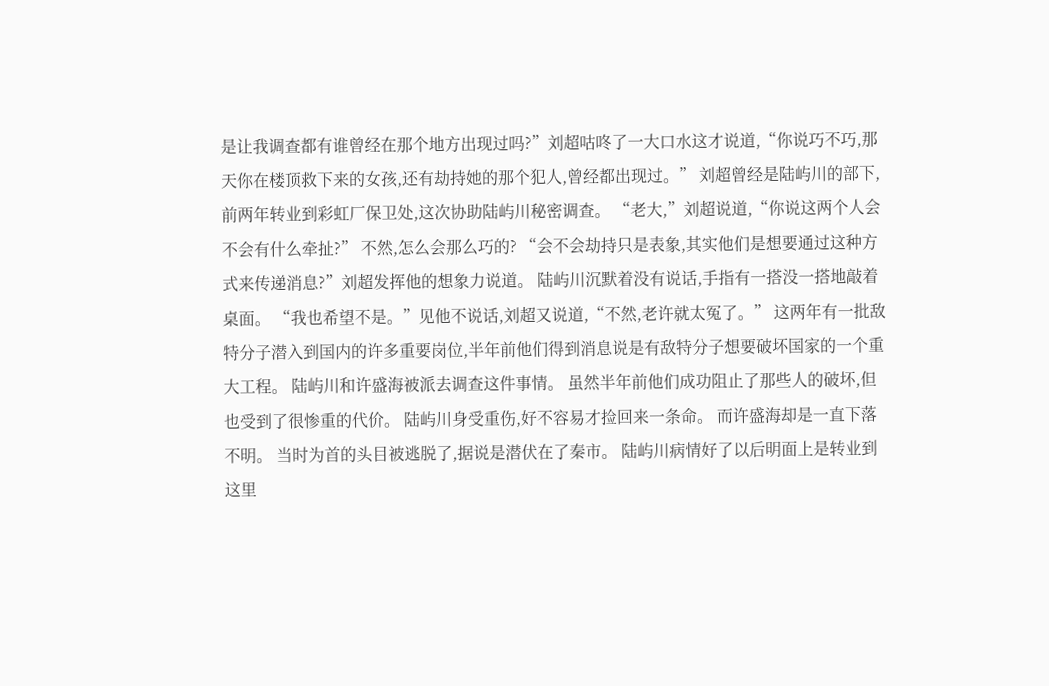是让我调查都有谁曾经在那个地方出现过吗?”刘超咕咚了一大口水这才说道,“你说巧不巧,那天你在楼顶救下来的女孩,还有劫持她的那个犯人,曾经都出现过。” 刘超曾经是陆屿川的部下,前两年转业到彩虹厂保卫处,这次协助陆屿川秘密调查。 “老大,”刘超说道,“你说这两个人会不会有什么牵扯?” 不然,怎么会那么巧的? “会不会劫持只是表象,其实他们是想要通过这种方式来传递消息?”刘超发挥他的想象力说道。 陆屿川沉默着没有说话,手指有一搭没一搭地敲着桌面。 “我也希望不是。”见他不说话,刘超又说道,“不然,老许就太冤了。” 这两年有一批敌特分子潜入到国内的许多重要岗位,半年前他们得到消息说是有敌特分子想要破坏国家的一个重大工程。 陆屿川和许盛海被派去调查这件事情。 虽然半年前他们成功阻止了那些人的破坏,但也受到了很惨重的代价。 陆屿川身受重伤,好不容易才捡回来一条命。 而许盛海却是一直下落不明。 当时为首的头目被逃脱了,据说是潜伏在了秦市。 陆屿川病情好了以后明面上是转业到这里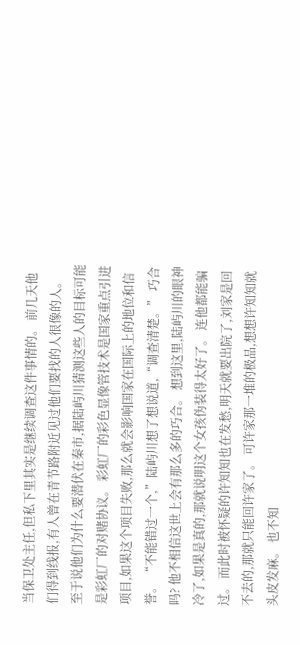当保卫处主任,但私下里其实是继续调查这件事情的。 前几天他们得到线报,有人曾在青节路附近见过他们要找的人很像的人。 至于说他们为什么要潜伏在秦市,据陆屿川猜测这些人的目标可能是彩虹厂的对赌协议。 彩虹厂的彩色显像管技术是国家重点引进项目,如果这个项目失败,那么就会影响国家在国际上的地位和信誉。 “不能错过一个,”陆屿川想了想说道,“调查清楚。” 巧合吗? 他不相信这世上会有那么多的巧合。 想到这里,陆屿川的眼神冷了,如果是真的,那就说明这个女孩伪装得太好了。 连他都能骗过。 而此时被怀疑的许知知也在发愁,明天就要出院了,刘家是回不去的,那就只能回许家了。 可许家那一堆的极品,想想许知知就头皮发麻。 也不知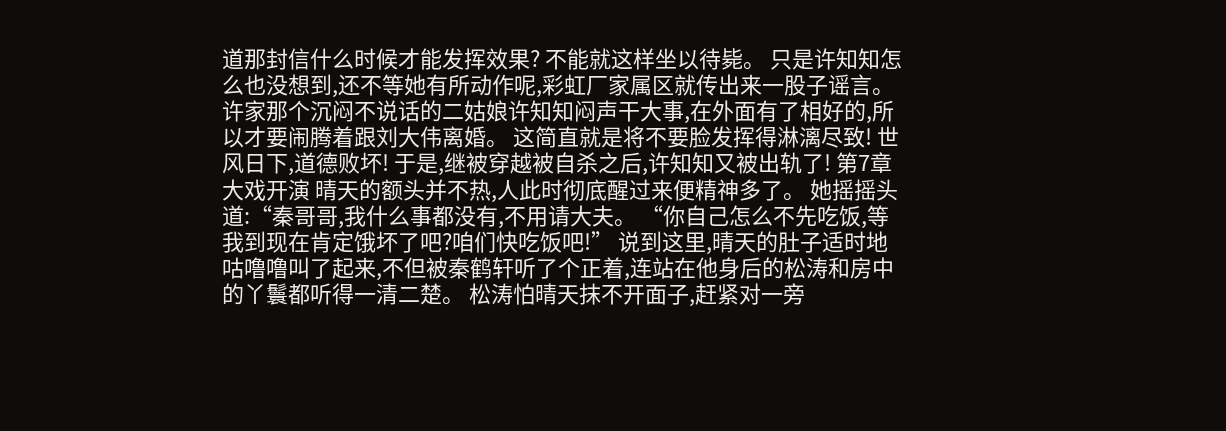道那封信什么时候才能发挥效果? 不能就这样坐以待毙。 只是许知知怎么也没想到,还不等她有所动作呢,彩虹厂家属区就传出来一股子谣言。 许家那个沉闷不说话的二姑娘许知知闷声干大事,在外面有了相好的,所以才要闹腾着跟刘大伟离婚。 这简直就是将不要脸发挥得淋漓尽致! 世风日下,道德败坏! 于是,继被穿越被自杀之后,许知知又被出轨了! 第7章 大戏开演 晴天的额头并不热,人此时彻底醒过来便精神多了。 她摇摇头道:“秦哥哥,我什么事都没有,不用请大夫。 “你自己怎么不先吃饭,等我到现在肯定饿坏了吧?咱们快吃饭吧!” 说到这里,晴天的肚子适时地咕噜噜叫了起来,不但被秦鹤轩听了个正着,连站在他身后的松涛和房中的丫鬟都听得一清二楚。 松涛怕晴天抹不开面子,赶紧对一旁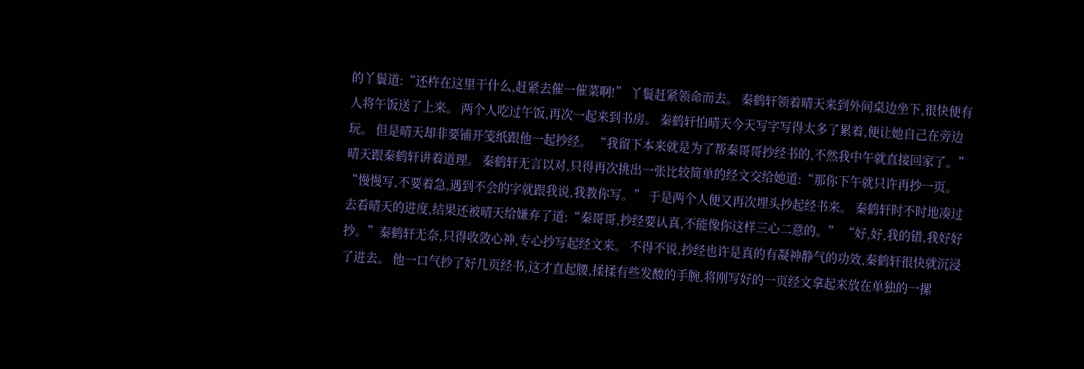的丫鬟道:“还杵在这里干什么,赶紧去催一催菜啊!” 丫鬟赶紧领命而去。 秦鹤轩领着晴天来到外间桌边坐下,很快便有人将午饭送了上来。 两个人吃过午饭,再次一起来到书房。 秦鹤轩怕晴天今天写字写得太多了累着,便让她自己在旁边玩。 但是晴天却非要铺开笺纸跟他一起抄经。 “我留下本来就是为了帮秦哥哥抄经书的,不然我中午就直接回家了。”晴天跟秦鹤轩讲着道理。 秦鹤轩无言以对,只得再次挑出一张比较简单的经文交给她道:“那你下午就只许再抄一页。 “慢慢写,不要着急,遇到不会的字就跟我说,我教你写。” 于是两个人便又再次埋头抄起经书来。 秦鹤轩时不时地凑过去看晴天的进度,结果还被晴天给嫌弃了道:“秦哥哥,抄经要认真,不能像你这样三心二意的。” “好,好,我的错,我好好抄。”秦鹤轩无奈,只得收敛心神,专心抄写起经文来。 不得不说,抄经也许是真的有凝神静气的功效,秦鹤轩很快就沉浸了进去。 他一口气抄了好几页经书,这才直起腰,揉揉有些发酸的手腕,将刚写好的一页经文拿起来放在单独的一摞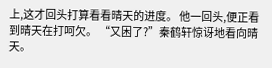上,这才回头打算看看晴天的进度。 他一回头,便正看到晴天在打呵欠。 “又困了?”秦鹤轩惊讶地看向晴天。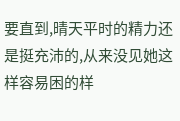要直到,晴天平时的精力还是挺充沛的,从来没见她这样容易困的样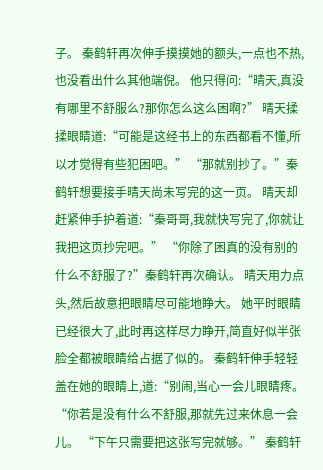子。 秦鹤轩再次伸手摸摸她的额头,一点也不热,也没看出什么其他端倪。 他只得问:“晴天,真没有哪里不舒服么?那你怎么这么困啊?” 晴天揉揉眼睛道:“可能是这经书上的东西都看不懂,所以才觉得有些犯困吧。” “那就别抄了。”秦鹤轩想要接手晴天尚未写完的这一页。 晴天却赶紧伸手护着道:“秦哥哥,我就快写完了,你就让我把这页抄完吧。” “你除了困真的没有别的什么不舒服了?”秦鹤轩再次确认。 晴天用力点头,然后故意把眼睛尽可能地睁大。 她平时眼睛已经很大了,此时再这样尽力睁开,简直好似半张脸全都被眼睛给占据了似的。 秦鹤轩伸手轻轻盖在她的眼睛上,道:“别闹,当心一会儿眼睛疼。 “你若是没有什么不舒服,那就先过来休息一会儿。 “下午只需要把这张写完就够。” 秦鹤轩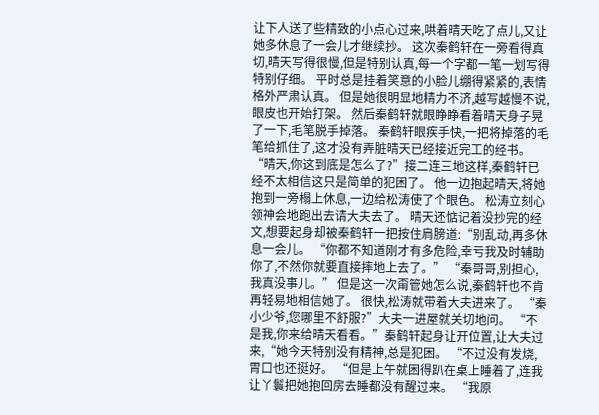让下人送了些精致的小点心过来,哄着晴天吃了点儿,又让她多休息了一会儿才继续抄。 这次秦鹤轩在一旁看得真切,晴天写得很慢,但是特别认真,每一个字都一笔一划写得特别仔细。 平时总是挂着笑意的小脸儿绷得紧紧的,表情格外严肃认真。 但是她很明显地精力不济,越写越慢不说,眼皮也开始打架。 然后秦鹤轩就眼睁睁看着晴天身子晃了一下,毛笔脱手掉落。 秦鹤轩眼疾手快,一把将掉落的毛笔给抓住了,这才没有弄脏晴天已经接近完工的经书。 “晴天,你这到底是怎么了?”接二连三地这样,秦鹤轩已经不太相信这只是简单的犯困了。 他一边抱起晴天,将她抱到一旁榻上休息,一边给松涛使了个眼色。 松涛立刻心领神会地跑出去请大夫去了。 晴天还惦记着没抄完的经文,想要起身却被秦鹤轩一把按住肩膀道:“别乱动,再多休息一会儿。 “你都不知道刚才有多危险,幸亏我及时辅助你了,不然你就要直接摔地上去了。” “秦哥哥,别担心,我真没事儿。” 但是这一次甭管她怎么说,秦鹤轩也不肯再轻易地相信她了。 很快,松涛就带着大夫进来了。 “秦小少爷,您哪里不舒服?”大夫一进屋就关切地问。 “不是我,你来给晴天看看。”秦鹤轩起身让开位置,让大夫过来,“她今天特别没有精神,总是犯困。 “不过没有发烧,胃口也还挺好。 “但是上午就困得趴在桌上睡着了,连我让丫鬟把她抱回房去睡都没有醒过来。 “我原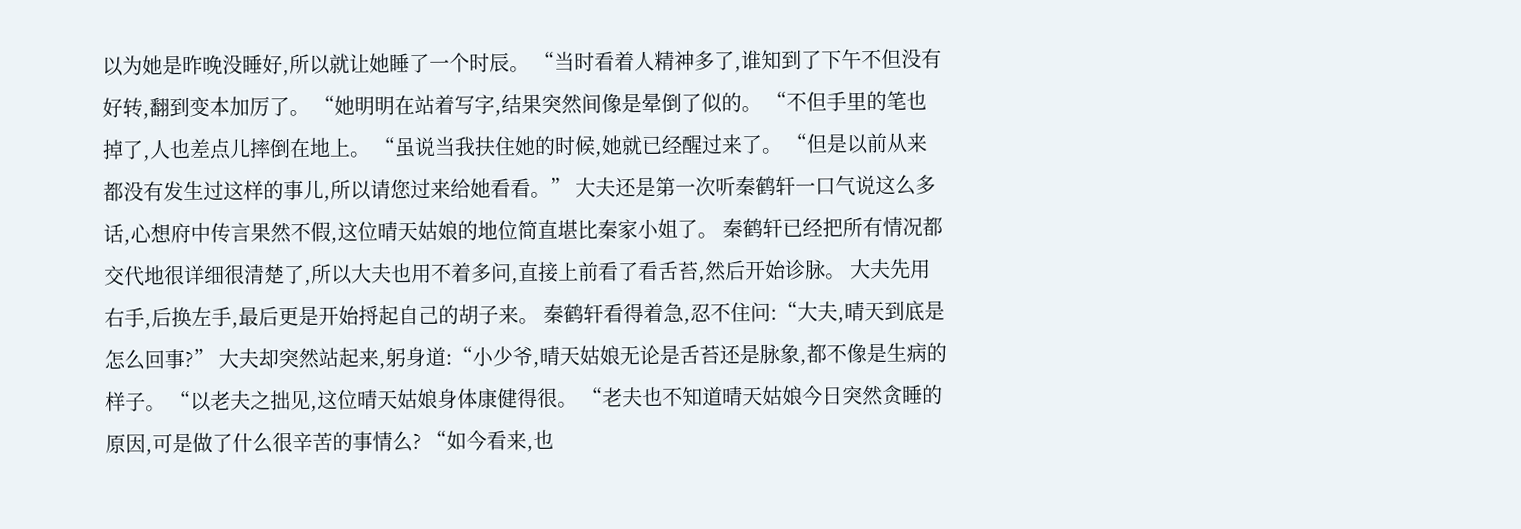以为她是昨晚没睡好,所以就让她睡了一个时辰。 “当时看着人精神多了,谁知到了下午不但没有好转,翻到变本加厉了。 “她明明在站着写字,结果突然间像是晕倒了似的。 “不但手里的笔也掉了,人也差点儿摔倒在地上。 “虽说当我扶住她的时候,她就已经醒过来了。 “但是以前从来都没有发生过这样的事儿,所以请您过来给她看看。” 大夫还是第一次听秦鹤轩一口气说这么多话,心想府中传言果然不假,这位晴天姑娘的地位简直堪比秦家小姐了。 秦鹤轩已经把所有情况都交代地很详细很清楚了,所以大夫也用不着多问,直接上前看了看舌苔,然后开始诊脉。 大夫先用右手,后换左手,最后更是开始捋起自己的胡子来。 秦鹤轩看得着急,忍不住问:“大夫,晴天到底是怎么回事?” 大夫却突然站起来,躬身道:“小少爷,晴天姑娘无论是舌苔还是脉象,都不像是生病的样子。 “以老夫之拙见,这位晴天姑娘身体康健得很。 “老夫也不知道晴天姑娘今日突然贪睡的原因,可是做了什么很辛苦的事情么? “如今看来,也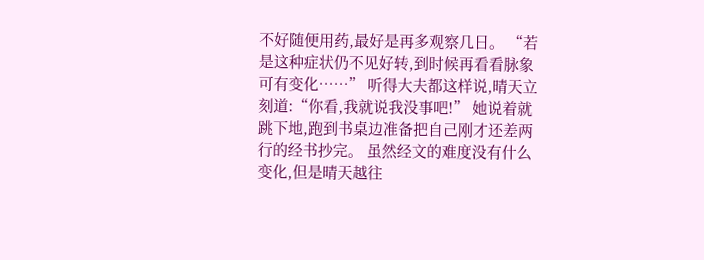不好随便用药,最好是再多观察几日。 “若是这种症状仍不见好转,到时候再看看脉象可有变化……” 听得大夫都这样说,晴天立刻道:“你看,我就说我没事吧!” 她说着就跳下地,跑到书桌边准备把自己刚才还差两行的经书抄完。 虽然经文的难度没有什么变化,但是晴天越往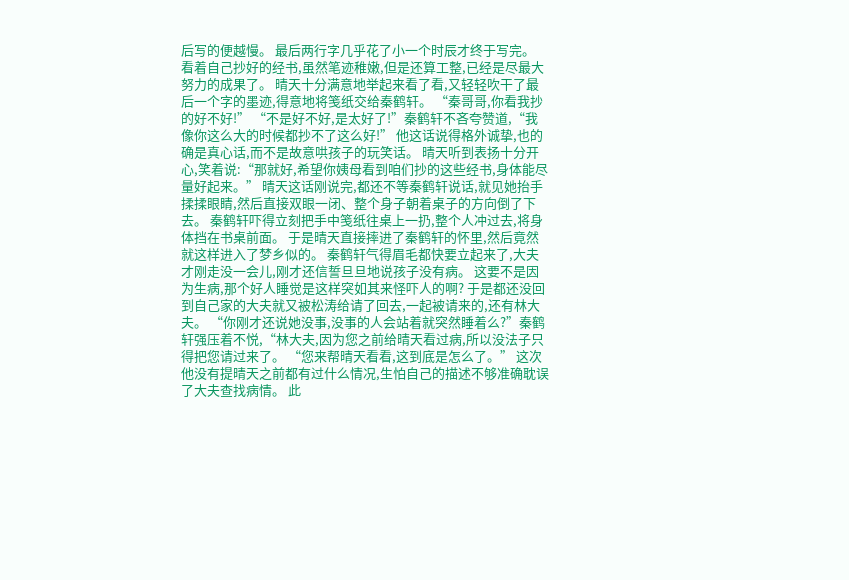后写的便越慢。 最后两行字几乎花了小一个时辰才终于写完。 看着自己抄好的经书,虽然笔迹稚嫩,但是还算工整,已经是尽最大努力的成果了。 晴天十分满意地举起来看了看,又轻轻吹干了最后一个字的墨迹,得意地将笺纸交给秦鹤轩。 “秦哥哥,你看我抄的好不好!” “不是好不好,是太好了!”秦鹤轩不吝夸赞道,“我像你这么大的时候都抄不了这么好!” 他这话说得格外诚挚,也的确是真心话,而不是故意哄孩子的玩笑话。 晴天听到表扬十分开心,笑着说:“那就好,希望你姨母看到咱们抄的这些经书,身体能尽量好起来。” 晴天这话刚说完,都还不等秦鹤轩说话,就见她抬手揉揉眼睛,然后直接双眼一闭、整个身子朝着桌子的方向倒了下去。 秦鹤轩吓得立刻把手中笺纸往桌上一扔,整个人冲过去,将身体挡在书桌前面。 于是晴天直接摔进了秦鹤轩的怀里,然后竟然就这样进入了梦乡似的。 秦鹤轩气得眉毛都快要立起来了,大夫才刚走没一会儿,刚才还信誓旦旦地说孩子没有病。 这要不是因为生病,那个好人睡觉是这样突如其来怪吓人的啊? 于是都还没回到自己家的大夫就又被松涛给请了回去,一起被请来的,还有林大夫。 “你刚才还说她没事,没事的人会站着就突然睡着么?”秦鹤轩强压着不悦,“林大夫,因为您之前给晴天看过病,所以没法子只得把您请过来了。 “您来帮晴天看看,这到底是怎么了。” 这次他没有提晴天之前都有过什么情况,生怕自己的描述不够准确耽误了大夫查找病情。 此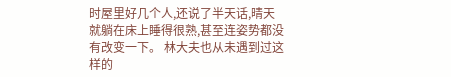时屋里好几个人,还说了半天话,晴天就躺在床上睡得很熟,甚至连姿势都没有改变一下。 林大夫也从未遇到过这样的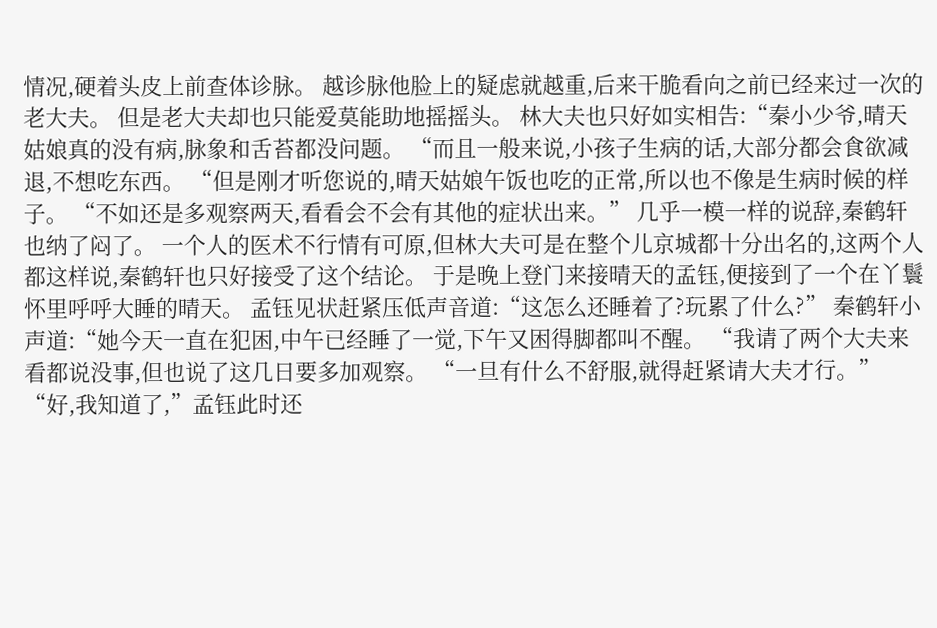情况,硬着头皮上前查体诊脉。 越诊脉他脸上的疑虑就越重,后来干脆看向之前已经来过一次的老大夫。 但是老大夫却也只能爱莫能助地摇摇头。 林大夫也只好如实相告:“秦小少爷,晴天姑娘真的没有病,脉象和舌苔都没问题。 “而且一般来说,小孩子生病的话,大部分都会食欲减退,不想吃东西。 “但是刚才听您说的,晴天姑娘午饭也吃的正常,所以也不像是生病时候的样子。 “不如还是多观察两天,看看会不会有其他的症状出来。” 几乎一模一样的说辞,秦鹤轩也纳了闷了。 一个人的医术不行情有可原,但林大夫可是在整个儿京城都十分出名的,这两个人都这样说,秦鹤轩也只好接受了这个结论。 于是晚上登门来接晴天的孟钰,便接到了一个在丫鬟怀里呼呼大睡的晴天。 孟钰见状赶紧压低声音道:“这怎么还睡着了?玩累了什么?” 秦鹤轩小声道:“她今天一直在犯困,中午已经睡了一觉,下午又困得脚都叫不醒。 “我请了两个大夫来看都说没事,但也说了这几日要多加观察。 “一旦有什么不舒服,就得赶紧请大夫才行。” “好,我知道了,”孟钰此时还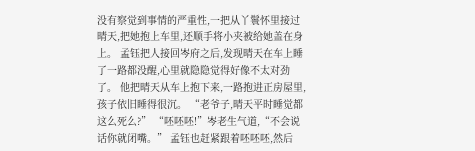没有察觉到事情的严重性,一把从丫鬟怀里接过晴天,把她抱上车里,还顺手将小夹被给她盖在身上。 孟钰把人接回岑府之后,发现晴天在车上睡了一路都没醒,心里就隐隐觉得好像不太对劲了。 他把晴天从车上抱下来,一路抱进正房屋里,孩子依旧睡得很沉。 “老爷子,晴天平时睡觉都这么死么?” “呸呸呸!”岑老生气道,“不会说话你就闭嘴。” 孟钰也赶紧跟着呸呸呸,然后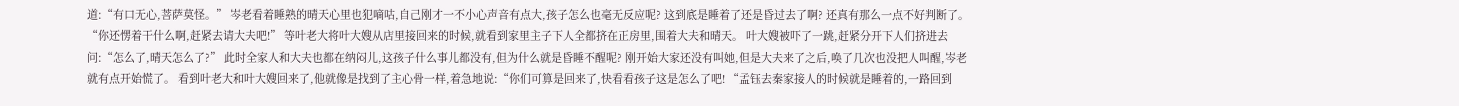道:“有口无心,菩萨莫怪。” 岑老看着睡熟的晴天心里也犯嘀咕,自己刚才一不小心声音有点大,孩子怎么也毫无反应呢? 这到底是睡着了还是昏过去了啊? 还真有那么一点不好判断了。 “你还愣着干什么啊,赶紧去请大夫吧!” 等叶老大将叶大嫂从店里接回来的时候,就看到家里主子下人全都挤在正房里,围着大夫和晴天。 叶大嫂被吓了一跳,赶紧分开下人们挤进去问:“怎么了,晴天怎么了?” 此时全家人和大夫也都在纳闷儿,这孩子什么事儿都没有,但为什么就是昏睡不醒呢? 刚开始大家还没有叫她,但是大夫来了之后,唤了几次也没把人叫醒,岑老就有点开始慌了。 看到叶老大和叶大嫂回来了,他就像是找到了主心骨一样,着急地说:“你们可算是回来了,快看看孩子这是怎么了吧! “孟钰去秦家接人的时候就是睡着的,一路回到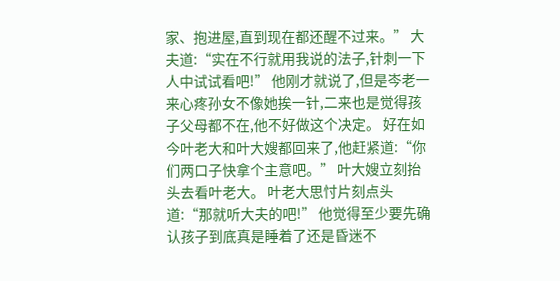家、抱进屋,直到现在都还醒不过来。” 大夫道:“实在不行就用我说的法子,针刺一下人中试试看吧!” 他刚才就说了,但是岑老一来心疼孙女不像她挨一针,二来也是觉得孩子父母都不在,他不好做这个决定。 好在如今叶老大和叶大嫂都回来了,他赶紧道:“你们两口子快拿个主意吧。” 叶大嫂立刻抬头去看叶老大。 叶老大思忖片刻点头道:“那就听大夫的吧!” 他觉得至少要先确认孩子到底真是睡着了还是昏迷不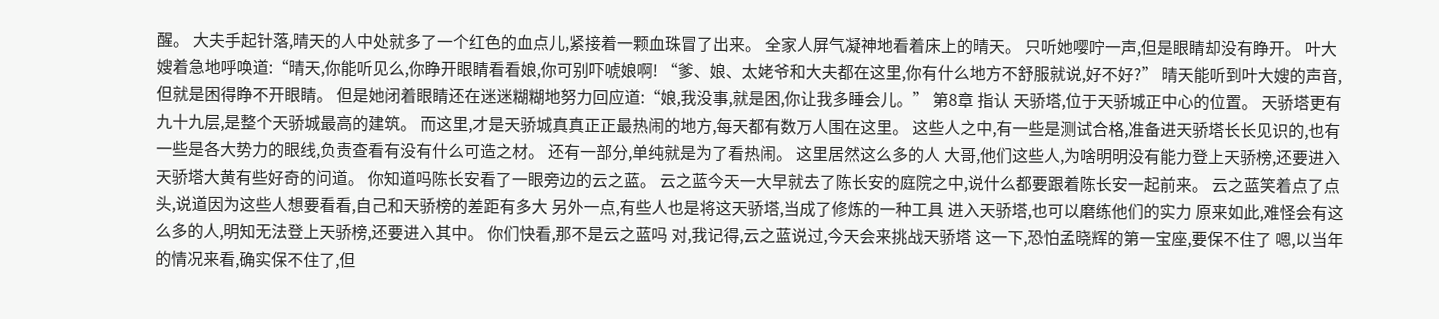醒。 大夫手起针落,晴天的人中处就多了一个红色的血点儿,紧接着一颗血珠冒了出来。 全家人屏气凝神地看着床上的晴天。 只听她嘤咛一声,但是眼睛却没有睁开。 叶大嫂着急地呼唤道:“晴天,你能听见么,你睁开眼睛看看娘,你可别吓唬娘啊! “爹、娘、太姥爷和大夫都在这里,你有什么地方不舒服就说,好不好?” 晴天能听到叶大嫂的声音,但就是困得睁不开眼睛。 但是她闭着眼睛还在迷迷糊糊地努力回应道:“娘,我没事,就是困,你让我多睡会儿。” 第8章 指认 天骄塔,位于天骄城正中心的位置。 天骄塔更有九十九层,是整个天骄城最高的建筑。 而这里,才是天骄城真真正正最热闹的地方,每天都有数万人围在这里。 这些人之中,有一些是测试合格,准备进天骄塔长长见识的,也有一些是各大势力的眼线,负责查看有没有什么可造之材。 还有一部分,单纯就是为了看热闹。 这里居然这么多的人 大哥,他们这些人,为啥明明没有能力登上天骄榜,还要进入天骄塔大黄有些好奇的问道。 你知道吗陈长安看了一眼旁边的云之蓝。 云之蓝今天一大早就去了陈长安的庭院之中,说什么都要跟着陈长安一起前来。 云之蓝笑着点了点头,说道因为这些人想要看看,自己和天骄榜的差距有多大 另外一点,有些人也是将这天骄塔,当成了修炼的一种工具 进入天骄塔,也可以磨练他们的实力 原来如此,难怪会有这么多的人,明知无法登上天骄榜,还要进入其中。 你们快看,那不是云之蓝吗 对,我记得,云之蓝说过,今天会来挑战天骄塔 这一下,恐怕孟晓辉的第一宝座,要保不住了 嗯,以当年的情况来看,确实保不住了,但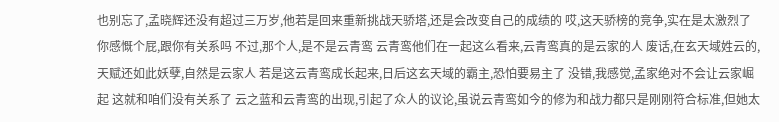也别忘了,孟晓辉还没有超过三万岁,他若是回来重新挑战天骄塔,还是会改变自己的成绩的 哎,这天骄榜的竞争,实在是太激烈了 你感慨个屁,跟你有关系吗 不过,那个人,是不是云青鸾 云青鸾他们在一起这么看来,云青鸾真的是云家的人 废话,在玄天域姓云的,天赋还如此妖孽,自然是云家人 若是这云青鸾成长起来,日后这玄天域的霸主,恐怕要易主了 没错,我感觉,孟家绝对不会让云家崛起 这就和咱们没有关系了 云之蓝和云青鸾的出现,引起了众人的议论,虽说云青鸾如今的修为和战力都只是刚刚符合标准,但她太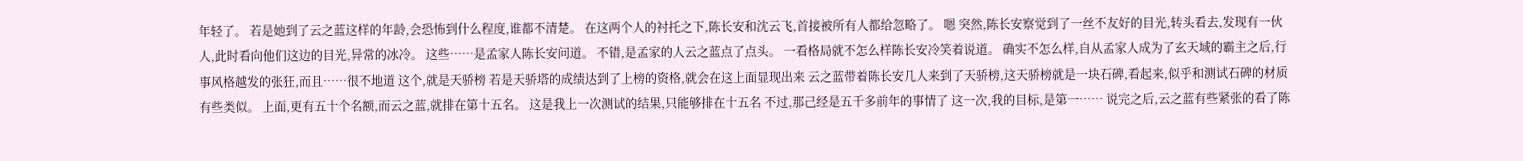年轻了。 若是她到了云之蓝这样的年龄,会恐怖到什么程度,谁都不清楚。 在这两个人的衬托之下,陈长安和沈云飞,首接被所有人都给忽略了。 嗯 突然,陈长安察觉到了一丝不友好的目光,转头看去,发现有一伙人,此时看向他们这边的目光,异常的冰冷。 这些……是孟家人陈长安问道。 不错,是孟家的人云之蓝点了点头。 一看格局就不怎么样陈长安冷笑着说道。 确实不怎么样,自从孟家人成为了玄天域的霸主之后,行事风格越发的张狂,而且……很不地道 这个,就是天骄榜 若是天骄塔的成绩达到了上榜的资格,就会在这上面显现出来 云之蓝带着陈长安几人来到了天骄榜,这天骄榜就是一块石碑,看起来,似乎和测试石碑的材质有些类似。 上面,更有五十个名额,而云之蓝,就排在第十五名。 这是我上一次测试的结果,只能够排在十五名 不过,那己经是五千多前年的事情了 这一次,我的目标,是第一…… 说完之后,云之蓝有些紧张的看了陈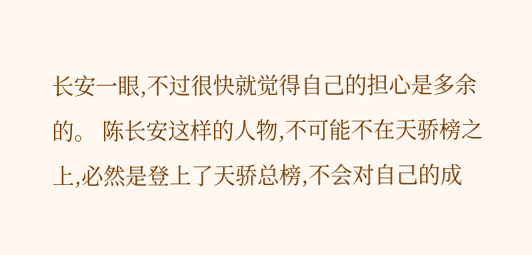长安一眼,不过很快就觉得自己的担心是多余的。 陈长安这样的人物,不可能不在天骄榜之上,必然是登上了天骄总榜,不会对自己的成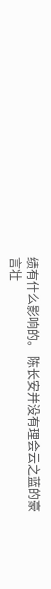绩有什么影响的。 陈长安并没有理会云之蓝的豪言壮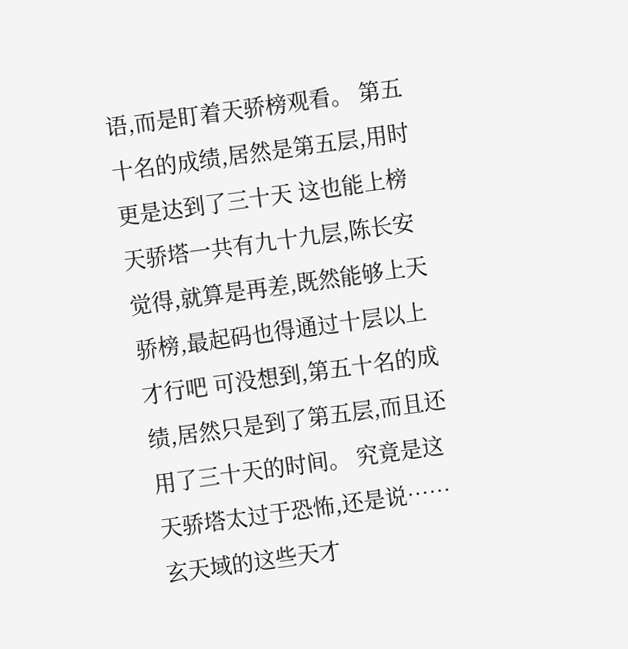语,而是盯着天骄榜观看。 第五十名的成绩,居然是第五层,用时更是达到了三十天 这也能上榜 天骄塔一共有九十九层,陈长安觉得,就算是再差,既然能够上天骄榜,最起码也得通过十层以上才行吧 可没想到,第五十名的成绩,居然只是到了第五层,而且还用了三十天的时间。 究竟是这天骄塔太过于恐怖,还是说……玄天域的这些天才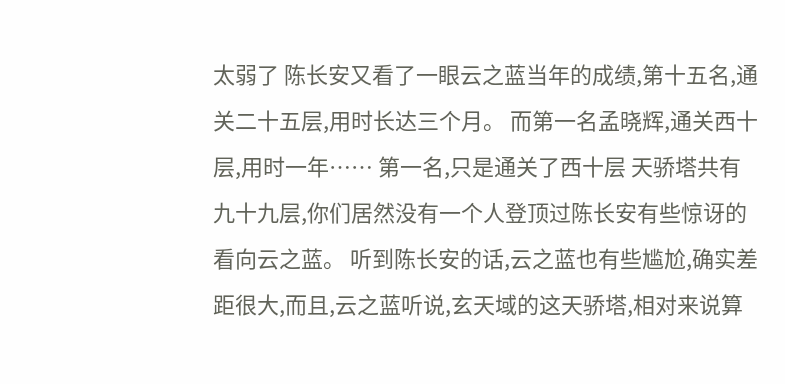太弱了 陈长安又看了一眼云之蓝当年的成绩,第十五名,通关二十五层,用时长达三个月。 而第一名孟晓辉,通关西十层,用时一年…… 第一名,只是通关了西十层 天骄塔共有九十九层,你们居然没有一个人登顶过陈长安有些惊讶的看向云之蓝。 听到陈长安的话,云之蓝也有些尴尬,确实差距很大,而且,云之蓝听说,玄天域的这天骄塔,相对来说算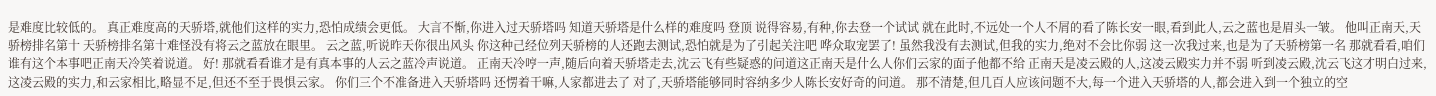是难度比较低的。 真正难度高的天骄塔,就他们这样的实力,恐怕成绩会更低。 大言不惭,你进入过天骄塔吗 知道天骄塔是什么样的难度吗 登顶 说得容易,有种,你去登一个试试 就在此时,不远处一个人不屑的看了陈长安一眼,看到此人,云之蓝也是眉头一皱。 他叫正南天,天骄榜排名第十 天骄榜排名第十难怪没有将云之蓝放在眼里。 云之蓝,听说昨天你很出风头 你这种己经位列天骄榜的人还跑去测试,恐怕就是为了引起关注吧 哗众取宠罢了! 虽然我没有去测试,但我的实力,绝对不会比你弱 这一次我过来,也是为了天骄榜第一名 那就看看,咱们谁有这个本事吧正南天冷笑着说道。 好! 那就看看谁才是有真本事的人云之蓝冷声说道。 正南天冷哼一声,随后向着天骄塔走去,沈云飞有些疑惑的问道这正南天是什么人你们云家的面子他都不给 正南天是凌云殿的人,这凌云殿实力并不弱 听到凌云殿,沈云飞这才明白过来,这凌云殿的实力,和云家相比,略显不足,但还不至于畏惧云家。 你们三个不准备进入天骄塔吗 还愣着干嘛,人家都进去了 对了,天骄塔能够同时容纳多少人陈长安好奇的问道。 那不清楚,但几百人应该问题不大,每一个进入天骄塔的人,都会进入到一个独立的空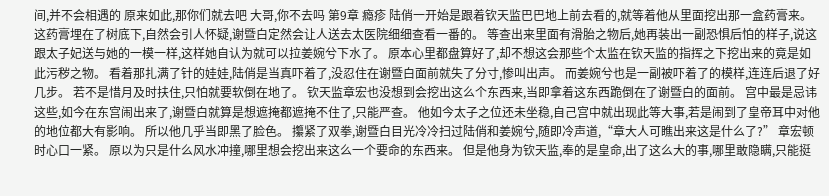间,并不会相遇的 原来如此,那你们就去吧 大哥,你不去吗 第9章 瘾疹 陆俏一开始是跟着钦天监巴巴地上前去看的,就等着他从里面挖出那一盒药膏来。 这药膏埋在了树底下,自然会引人怀疑,谢暨白定然会让人送去太医院细细查看一番的。 等查出来里面有滑胎之物后,她再装出一副恐惧后怕的样子,说这跟太子妃送与她的一模一样,这样她自认为就可以拉姜婉兮下水了。 原本心里都盘算好了,却不想这会那些个太监在钦天监的指挥之下挖出来的竟是如此污秽之物。 看着那扎满了针的娃娃,陆俏是当真吓着了,没忍住在谢暨白面前就失了分寸,惨叫出声。 而姜婉兮也是一副被吓着了的模样,连连后退了好几步。 若不是惜月及时扶住,只怕就要软倒在地了。 钦天监章宏也没想到会挖出这么个东西来,当即拿着这东西跪倒在了谢暨白的面前。 宫中最是忌讳这些,如今在东宫闹出来了,谢暨白就算是想遮掩都遮掩不住了,只能严查。 他如今太子之位还未坐稳,自己宫中就出现此等大事,若是闹到了皇帝耳中对他的地位都大有影响。 所以他几乎当即黑了脸色。 攥紧了双拳,谢暨白目光冷冷扫过陆俏和姜婉兮,随即冷声道,“章大人可瞧出来这是什么了?” 章宏顿时心口一紧。 原以为只是什么风水冲撞,哪里想会挖出来这么一个要命的东西来。 但是他身为钦天监,奉的是皇命,出了这么大的事,哪里敢隐瞒,只能挺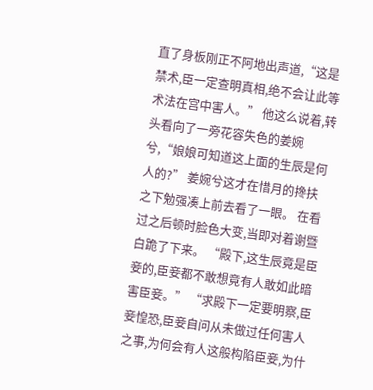直了身板刚正不阿地出声道,“这是禁术,臣一定查明真相,绝不会让此等术法在宫中害人。” 他这么说着,转头看向了一旁花容失色的姜婉兮,“娘娘可知道这上面的生辰是何人的?” 姜婉兮这才在惜月的搀扶之下勉强凑上前去看了一眼。 在看过之后顿时脸色大变,当即对着谢暨白跪了下来。 “殿下,这生辰竟是臣妾的,臣妾都不敢想竟有人敢如此暗害臣妾。” “求殿下一定要明察,臣妾惶恐,臣妾自问从未做过任何害人之事,为何会有人这般构陷臣妾,为什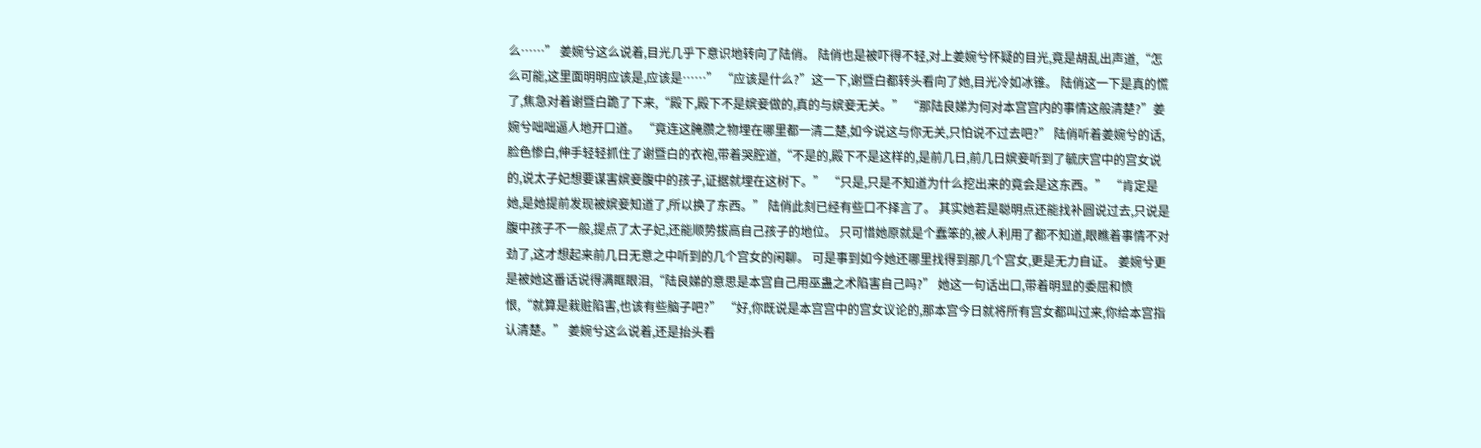么……” 姜婉兮这么说着,目光几乎下意识地转向了陆俏。 陆俏也是被吓得不轻,对上姜婉兮怀疑的目光,竟是胡乱出声道,“怎么可能,这里面明明应该是,应该是……” “应该是什么?”这一下,谢暨白都转头看向了她,目光冷如冰锥。 陆俏这一下是真的慌了,焦急对着谢暨白跪了下来,“殿下,殿下不是嫔妾做的,真的与嫔妾无关。” “那陆良娣为何对本宫宫内的事情这般清楚?”姜婉兮咄咄逼人地开口道。 “竟连这腌臜之物埋在哪里都一清二楚,如今说这与你无关,只怕说不过去吧?” 陆俏听着姜婉兮的话,脸色惨白,伸手轻轻抓住了谢暨白的衣袍,带着哭腔道,“不是的,殿下不是这样的,是前几日,前几日嫔妾听到了毓庆宫中的宫女说的,说太子妃想要谋害嫔妾腹中的孩子,证据就埋在这树下。” “只是,只是不知道为什么挖出来的竟会是这东西。” “肯定是她,是她提前发现被嫔妾知道了,所以换了东西。” 陆俏此刻已经有些口不择言了。 其实她若是聪明点还能找补圆说过去,只说是腹中孩子不一般,提点了太子妃,还能顺势拔高自己孩子的地位。 只可惜她原就是个蠢笨的,被人利用了都不知道,眼瞧着事情不对劲了,这才想起来前几日无意之中听到的几个宫女的闲聊。 可是事到如今她还哪里找得到那几个宫女,更是无力自证。 姜婉兮更是被她这番话说得满眶眼泪,“陆良娣的意思是本宫自己用巫蛊之术陷害自己吗?” 她这一句话出口,带着明显的委屈和愤恨,“就算是栽赃陷害,也该有些脑子吧?” “好,你既说是本宫宫中的宫女议论的,那本宫今日就将所有宫女都叫过来,你给本宫指认清楚。” 姜婉兮这么说着,还是抬头看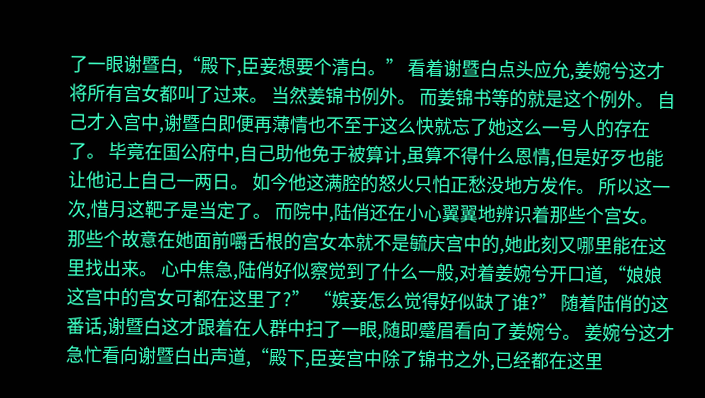了一眼谢暨白,“殿下,臣妾想要个清白。” 看着谢暨白点头应允,姜婉兮这才将所有宫女都叫了过来。 当然姜锦书例外。 而姜锦书等的就是这个例外。 自己才入宫中,谢暨白即便再薄情也不至于这么快就忘了她这么一号人的存在了。 毕竟在国公府中,自己助他免于被算计,虽算不得什么恩情,但是好歹也能让他记上自己一两日。 如今他这满腔的怒火只怕正愁没地方发作。 所以这一次,惜月这靶子是当定了。 而院中,陆俏还在小心翼翼地辨识着那些个宫女。 那些个故意在她面前嚼舌根的宫女本就不是毓庆宫中的,她此刻又哪里能在这里找出来。 心中焦急,陆俏好似察觉到了什么一般,对着姜婉兮开口道,“娘娘这宫中的宫女可都在这里了?” “嫔妾怎么觉得好似缺了谁?” 随着陆俏的这番话,谢暨白这才跟着在人群中扫了一眼,随即蹙眉看向了姜婉兮。 姜婉兮这才急忙看向谢暨白出声道,“殿下,臣妾宫中除了锦书之外,已经都在这里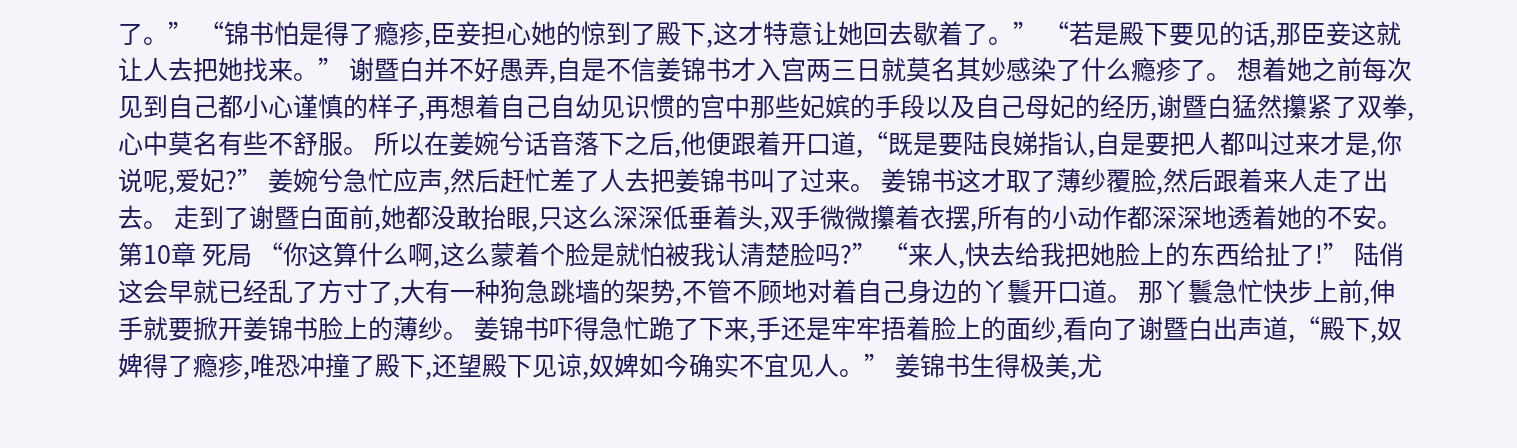了。” “锦书怕是得了瘾疹,臣妾担心她的惊到了殿下,这才特意让她回去歇着了。” “若是殿下要见的话,那臣妾这就让人去把她找来。” 谢暨白并不好愚弄,自是不信姜锦书才入宫两三日就莫名其妙感染了什么瘾疹了。 想着她之前每次见到自己都小心谨慎的样子,再想着自己自幼见识惯的宫中那些妃嫔的手段以及自己母妃的经历,谢暨白猛然攥紧了双拳,心中莫名有些不舒服。 所以在姜婉兮话音落下之后,他便跟着开口道,“既是要陆良娣指认,自是要把人都叫过来才是,你说呢,爱妃?” 姜婉兮急忙应声,然后赶忙差了人去把姜锦书叫了过来。 姜锦书这才取了薄纱覆脸,然后跟着来人走了出去。 走到了谢暨白面前,她都没敢抬眼,只这么深深低垂着头,双手微微攥着衣摆,所有的小动作都深深地透着她的不安。 第10章 死局 “你这算什么啊,这么蒙着个脸是就怕被我认清楚脸吗?” “来人,快去给我把她脸上的东西给扯了!” 陆俏这会早就已经乱了方寸了,大有一种狗急跳墙的架势,不管不顾地对着自己身边的丫鬟开口道。 那丫鬟急忙快步上前,伸手就要掀开姜锦书脸上的薄纱。 姜锦书吓得急忙跪了下来,手还是牢牢捂着脸上的面纱,看向了谢暨白出声道,“殿下,奴婢得了瘾疹,唯恐冲撞了殿下,还望殿下见谅,奴婢如今确实不宜见人。” 姜锦书生得极美,尤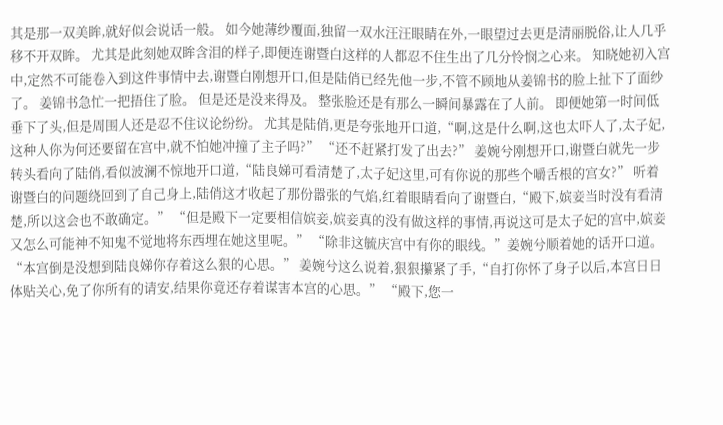其是那一双美眸,就好似会说话一般。 如今她薄纱覆面,独留一双水汪汪眼睛在外,一眼望过去更是清丽脱俗,让人几乎移不开双眸。 尤其是此刻她双眸含泪的样子,即便连谢暨白这样的人都忍不住生出了几分怜悯之心来。 知晓她初入宫中,定然不可能卷入到这件事情中去,谢暨白刚想开口,但是陆俏已经先他一步,不管不顾地从姜锦书的脸上扯下了面纱了。 姜锦书急忙一把捂住了脸。 但是还是没来得及。 整张脸还是有那么一瞬间暴露在了人前。 即便她第一时间低垂下了头,但是周围人还是忍不住议论纷纷。 尤其是陆俏,更是夸张地开口道,“啊,这是什么啊,这也太吓人了,太子妃,这种人你为何还要留在宫中,就不怕她冲撞了主子吗?” “还不赶紧打发了出去?” 姜婉兮刚想开口,谢暨白就先一步转头看向了陆俏,看似波澜不惊地开口道,“陆良娣可看清楚了,太子妃这里,可有你说的那些个嚼舌根的宫女?” 听着谢暨白的问题绕回到了自己身上,陆俏这才收起了那份嚣张的气焰,红着眼睛看向了谢暨白,“殿下,嫔妾当时没有看清楚,所以这会也不敢确定。” “但是殿下一定要相信嫔妾,嫔妾真的没有做这样的事情,再说这可是太子妃的宫中,嫔妾又怎么可能神不知鬼不觉地将东西埋在她这里呢。” “除非这毓庆宫中有你的眼线。”姜婉兮顺着她的话开口道。 “本宫倒是没想到陆良娣你存着这么狠的心思。” 姜婉兮这么说着,狠狠攥紧了手,“自打你怀了身子以后,本宫日日体贴关心,免了你所有的请安,结果你竟还存着谋害本宫的心思。” “殿下,您一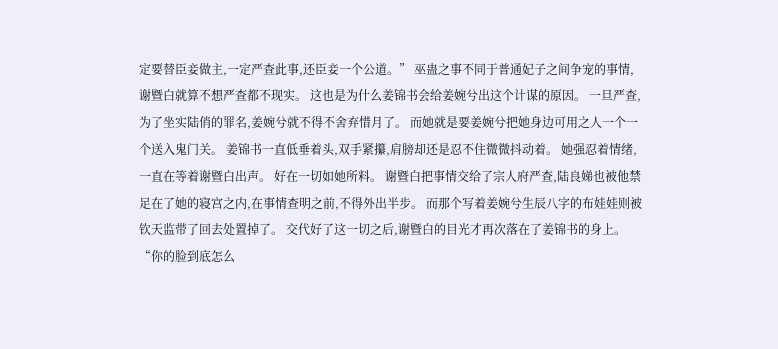定要替臣妾做主,一定严查此事,还臣妾一个公道。” 巫蛊之事不同于普通妃子之间争宠的事情,谢暨白就算不想严查都不现实。 这也是为什么姜锦书会给姜婉兮出这个计谋的原因。 一旦严查,为了坐实陆俏的罪名,姜婉兮就不得不舍弃惜月了。 而她就是要姜婉兮把她身边可用之人一个一个送入鬼门关。 姜锦书一直低垂着头,双手紧攥,肩膀却还是忍不住微微抖动着。 她强忍着情绪,一直在等着谢暨白出声。 好在一切如她所料。 谢暨白把事情交给了宗人府严查,陆良娣也被他禁足在了她的寝宫之内,在事情查明之前,不得外出半步。 而那个写着姜婉兮生辰八字的布娃娃则被钦天监带了回去处置掉了。 交代好了这一切之后,谢暨白的目光才再次落在了姜锦书的身上。 “你的脸到底怎么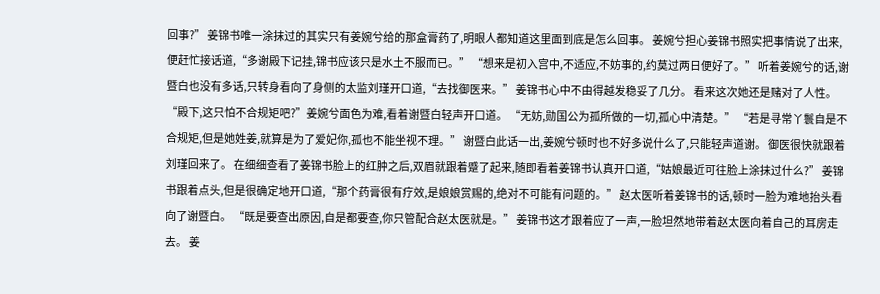回事?” 姜锦书唯一涂抹过的其实只有姜婉兮给的那盒膏药了,明眼人都知道这里面到底是怎么回事。 姜婉兮担心姜锦书照实把事情说了出来,便赶忙接话道,“多谢殿下记挂,锦书应该只是水土不服而已。” “想来是初入宫中,不适应,不妨事的,约莫过两日便好了。” 听着姜婉兮的话,谢暨白也没有多话,只转身看向了身侧的太监刘瑾开口道,“去找御医来。” 姜锦书心中不由得越发稳妥了几分。 看来这次她还是赌对了人性。 “殿下,这只怕不合规矩吧?”姜婉兮面色为难,看着谢暨白轻声开口道。 “无妨,勋国公为孤所做的一切,孤心中清楚。” “若是寻常丫鬟自是不合规矩,但是她姓姜,就算是为了爱妃你,孤也不能坐视不理。” 谢暨白此话一出,姜婉兮顿时也不好多说什么了,只能轻声道谢。 御医很快就跟着刘瑾回来了。 在细细查看了姜锦书脸上的红肿之后,双眉就跟着蹙了起来,随即看着姜锦书认真开口道,“姑娘最近可往脸上涂抹过什么?” 姜锦书跟着点头,但是很确定地开口道,“那个药膏很有疗效,是娘娘赏赐的,绝对不可能有问题的。” 赵太医听着姜锦书的话,顿时一脸为难地抬头看向了谢暨白。 “既是要查出原因,自是都要查,你只管配合赵太医就是。” 姜锦书这才跟着应了一声,一脸坦然地带着赵太医向着自己的耳房走去。 姜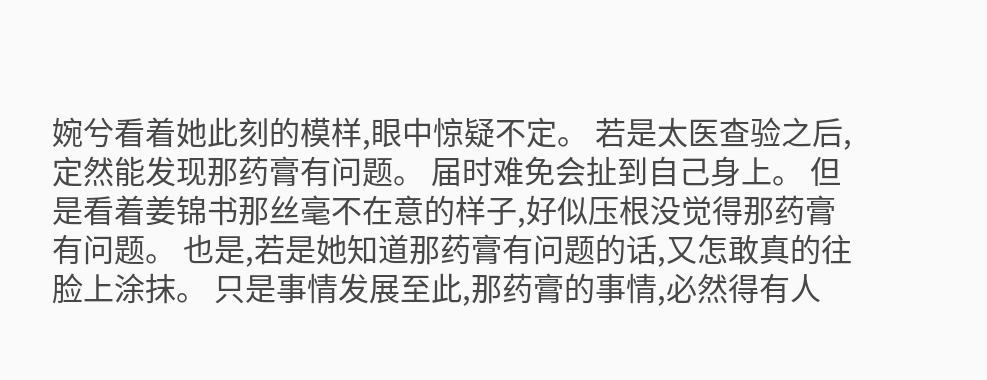婉兮看着她此刻的模样,眼中惊疑不定。 若是太医查验之后,定然能发现那药膏有问题。 届时难免会扯到自己身上。 但是看着姜锦书那丝毫不在意的样子,好似压根没觉得那药膏有问题。 也是,若是她知道那药膏有问题的话,又怎敢真的往脸上涂抹。 只是事情发展至此,那药膏的事情,必然得有人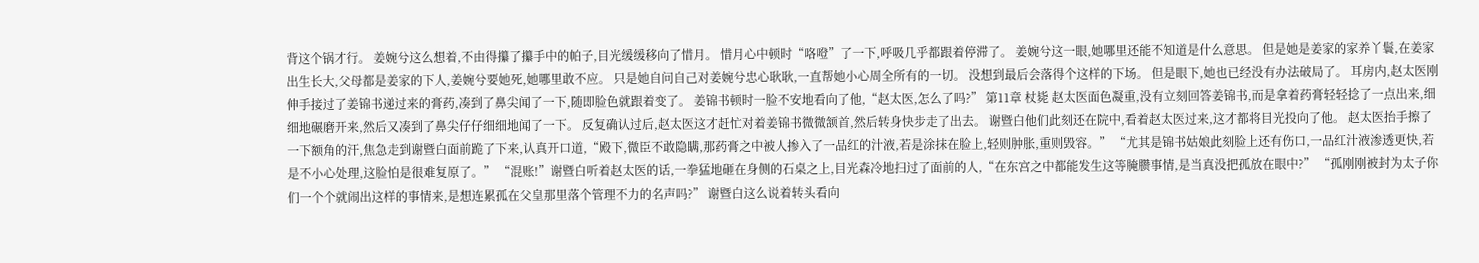背这个锅才行。 姜婉兮这么想着,不由得攥了攥手中的帕子,目光缓缓移向了惜月。 惜月心中顿时“咯噔”了一下,呼吸几乎都跟着停滞了。 姜婉兮这一眼,她哪里还能不知道是什么意思。 但是她是姜家的家养丫鬟,在姜家出生长大,父母都是姜家的下人,姜婉兮要她死,她哪里敢不应。 只是她自问自己对姜婉兮忠心耿耿,一直帮她小心周全所有的一切。 没想到最后会落得个这样的下场。 但是眼下,她也已经没有办法破局了。 耳房内,赵太医刚伸手接过了姜锦书递过来的膏药,凑到了鼻尖闻了一下,随即脸色就跟着变了。 姜锦书顿时一脸不安地看向了他,“赵太医,怎么了吗?” 第11章 杖毙 赵太医面色凝重,没有立刻回答姜锦书,而是拿着药膏轻轻捻了一点出来,细细地碾磨开来,然后又凑到了鼻尖仔仔细细地闻了一下。 反复确认过后,赵太医这才赶忙对着姜锦书微微颔首,然后转身快步走了出去。 谢暨白他们此刻还在院中,看着赵太医过来,这才都将目光投向了他。 赵太医抬手擦了一下额角的汗,焦急走到谢暨白面前跪了下来,认真开口道,“殿下,微臣不敢隐瞒,那药膏之中被人掺入了一品红的汁液,若是涂抹在脸上,轻则肿胀,重则毁容。” “尤其是锦书姑娘此刻脸上还有伤口,一品红汁液渗透更快,若是不小心处理,这脸怕是很难复原了。” “混账!”谢暨白听着赵太医的话,一拳猛地砸在身侧的石桌之上,目光森冷地扫过了面前的人,“在东宫之中都能发生这等腌臜事情,是当真没把孤放在眼中?” “孤刚刚被封为太子你们一个个就闹出这样的事情来,是想连累孤在父皇那里落个管理不力的名声吗?” 谢暨白这么说着转头看向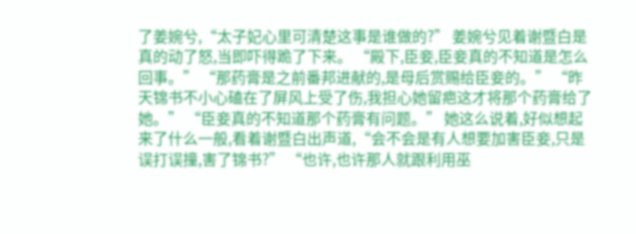了姜婉兮,“太子妃心里可清楚这事是谁做的?” 姜婉兮见着谢暨白是真的动了怒,当即吓得跪了下来。 “殿下,臣妾,臣妾真的不知道是怎么回事。” “那药膏是之前番邦进献的,是母后赏赐给臣妾的。” “昨天锦书不小心磕在了屏风上受了伤,我担心她留疤这才将那个药膏给了她。” “臣妾真的不知道那个药膏有问题。” 她这么说着,好似想起来了什么一般,看着谢暨白出声道,“会不会是有人想要加害臣妾,只是误打误撞,害了锦书?” “也许,也许那人就跟利用巫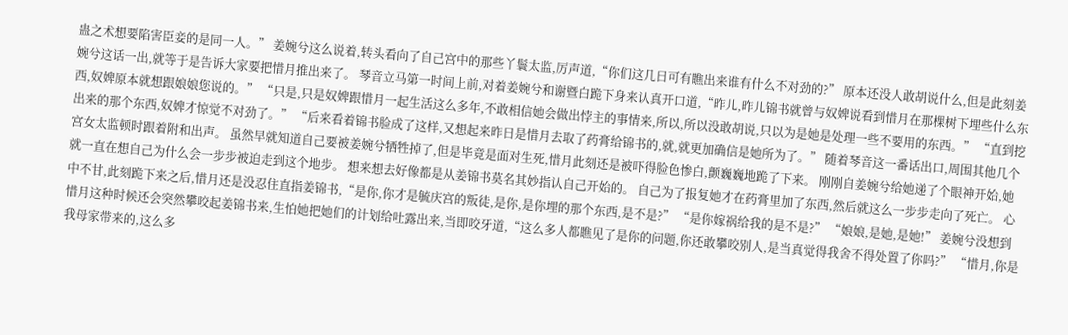蛊之术想要陷害臣妾的是同一人。” 姜婉兮这么说着,转头看向了自己宫中的那些丫鬟太监,厉声道,“你们这几日可有瞧出来谁有什么不对劲的?” 原本还没人敢胡说什么,但是此刻姜婉兮这话一出,就等于是告诉大家要把惜月推出来了。 琴音立马第一时间上前,对着姜婉兮和谢暨白跪下身来认真开口道,“昨儿,昨儿锦书就曾与奴婢说看到惜月在那棵树下埋些什么东西,奴婢原本就想跟娘娘您说的。” “只是,只是奴婢跟惜月一起生活这么多年,不敢相信她会做出悖主的事情来,所以,所以没敢胡说,只以为是她是处理一些不要用的东西。” “直到挖出来的那个东西,奴婢才惊觉不对劲了。” “后来看着锦书脸成了这样,又想起来昨日是惜月去取了药膏给锦书的,就,就更加确信是她所为了。” 随着琴音这一番话出口,周围其他几个宫女太监顿时跟着附和出声。 虽然早就知道自己要被姜婉兮牺牲掉了,但是毕竟是面对生死,惜月此刻还是被吓得脸色惨白,颤巍巍地跪了下来。 刚刚自姜婉兮给她递了个眼神开始,她就一直在想自己为什么会一步步被迫走到这个地步。 想来想去好像都是从姜锦书莫名其妙指认自己开始的。 自己为了报复她才在药膏里加了东西,然后就这么一步步走向了死亡。 心中不甘,此刻跪下来之后,惜月还是没忍住直指姜锦书,“是你,你才是毓庆宫的叛徒,是你,是你埋的那个东西,是不是?” “是你嫁祸给我的是不是?” “娘娘,是她,是她!” 姜婉兮没想到惜月这种时候还会突然攀咬起姜锦书来,生怕她把她们的计划给吐露出来,当即咬牙道,“这么多人都瞧见了是你的问题,你还敢攀咬别人,是当真觉得我舍不得处置了你吗?” “惜月,你是我母家带来的,这么多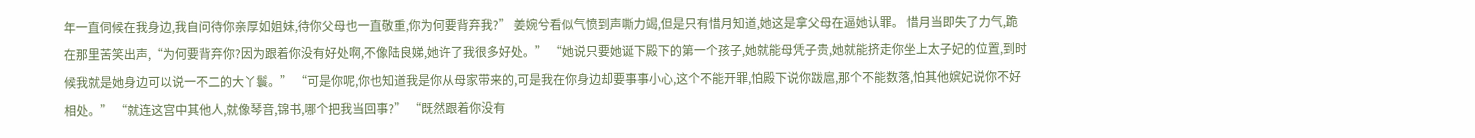年一直伺候在我身边,我自问待你亲厚如姐妹,待你父母也一直敬重,你为何要背弃我?” 姜婉兮看似气愤到声嘶力竭,但是只有惜月知道,她这是拿父母在逼她认罪。 惜月当即失了力气,跪在那里苦笑出声,“为何要背弃你?因为跟着你没有好处啊,不像陆良娣,她许了我很多好处。” “她说只要她诞下殿下的第一个孩子,她就能母凭子贵,她就能挤走你坐上太子妃的位置,到时候我就是她身边可以说一不二的大丫鬟。” “可是你呢,你也知道我是你从母家带来的,可是我在你身边却要事事小心,这个不能开罪,怕殿下说你跋扈,那个不能数落,怕其他嫔妃说你不好相处。” “就连这宫中其他人,就像琴音,锦书,哪个把我当回事?” “既然跟着你没有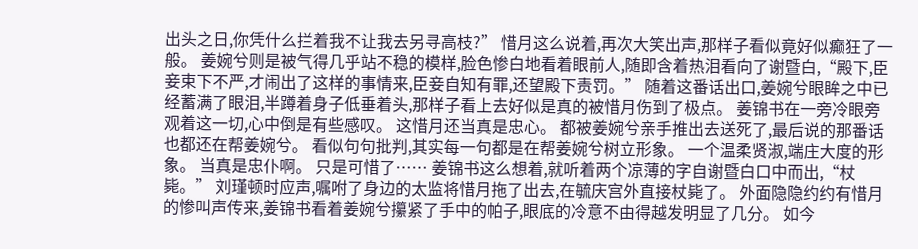出头之日,你凭什么拦着我不让我去另寻高枝?” 惜月这么说着,再次大笑出声,那样子看似竟好似癫狂了一般。 姜婉兮则是被气得几乎站不稳的模样,脸色惨白地看着眼前人,随即含着热泪看向了谢暨白,“殿下,臣妾束下不严,才闹出了这样的事情来,臣妾自知有罪,还望殿下责罚。” 随着这番话出口,姜婉兮眼眸之中已经蓄满了眼泪,半蹲着身子低垂着头,那样子看上去好似是真的被惜月伤到了极点。 姜锦书在一旁冷眼旁观着这一切,心中倒是有些感叹。 这惜月还当真是忠心。 都被姜婉兮亲手推出去送死了,最后说的那番话也都还在帮姜婉兮。 看似句句批判,其实每一句都是在帮姜婉兮树立形象。 一个温柔贤淑,端庄大度的形象。 当真是忠仆啊。 只是可惜了…… 姜锦书这么想着,就听着两个凉薄的字自谢暨白口中而出,“杖毙。” 刘瑾顿时应声,嘱咐了身边的太监将惜月拖了出去,在毓庆宫外直接杖毙了。 外面隐隐约约有惜月的惨叫声传来,姜锦书看着姜婉兮攥紧了手中的帕子,眼底的冷意不由得越发明显了几分。 如今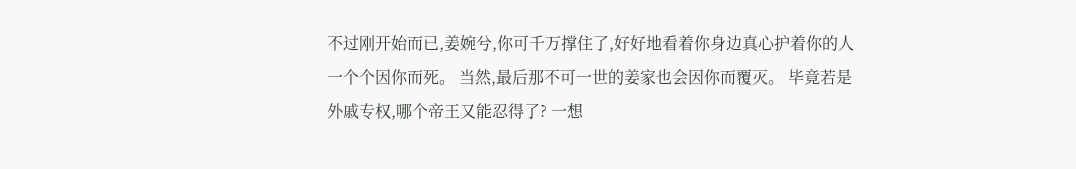不过刚开始而已,姜婉兮,你可千万撑住了,好好地看着你身边真心护着你的人一个个因你而死。 当然,最后那不可一世的姜家也会因你而覆灭。 毕竟若是外戚专权,哪个帝王又能忍得了? 一想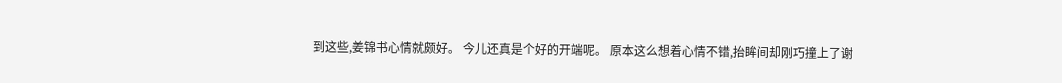到这些,姜锦书心情就颇好。 今儿还真是个好的开端呢。 原本这么想着心情不错,抬眸间却刚巧撞上了谢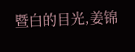暨白的目光,姜锦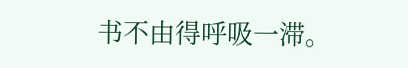书不由得呼吸一滞。